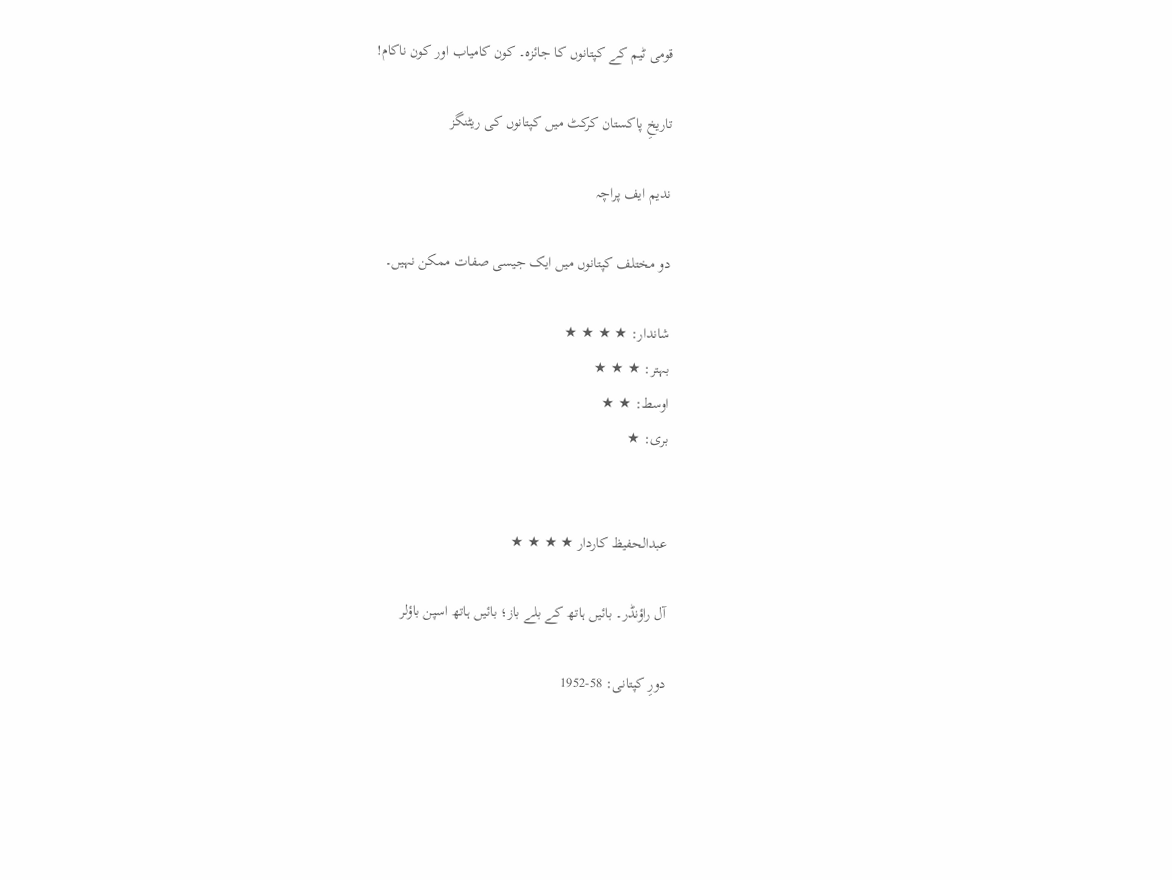قومی ٹیم کے کپتانوں کا جائزہ۔ کون کامیاب اور کون ناکام!

تاریخِ پاکستان کرکٹ میں کپتانوں کی ریٹنگز

ندیم ایف پراچہ

دو مختلف کپتانوں میں ایک جیسی صفات ممکن نہیں۔

شاندار: ★ ★ ★ ★
بہتر: ★ ★ ★
اوسط: ★ ★
بری: ★


عبدالحفیظ کاردار ★ ★ ★ ★

آل راؤنڈر۔ بائیں ہاتھ کے بلے باز؛ بائیں ہاتھ اسپن باؤلر

دورِ کپتانی: 58-1952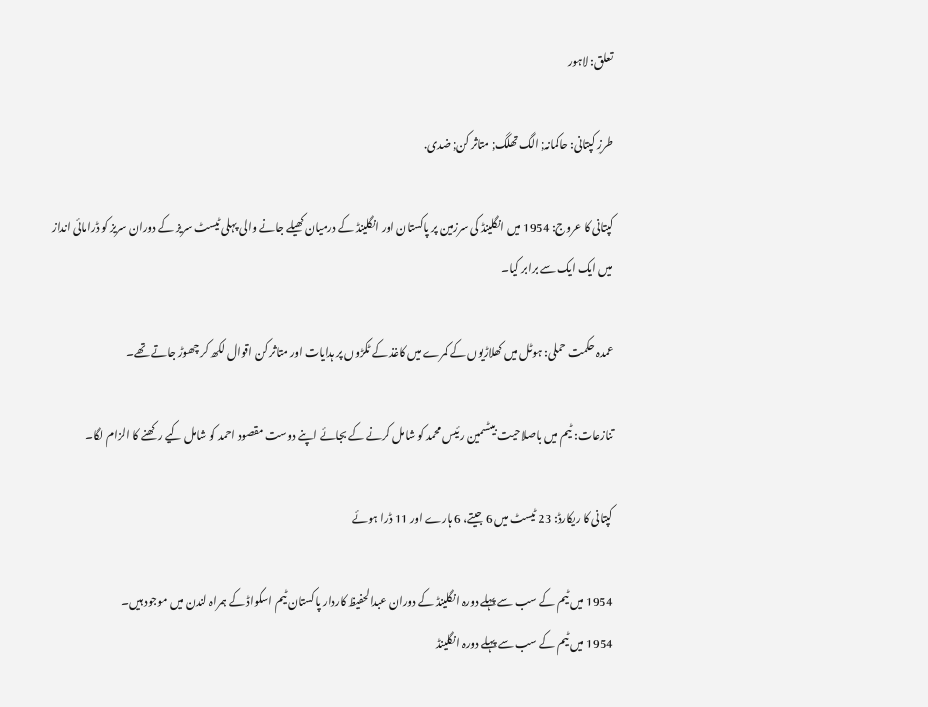تعلق: لاہور

طرزِ کپتانی: حاکمانہ; الگ تھلگ; متاثر کن; ضدی.

کپتانی کا عروج: 1954 میں انگلینڈ کی سرزمین پر پاکستان اور انگلینڈ کے درمیان کھیلے جانے والی پہلی ٹیسٹ سریز کے دوران سریز کو ڈرامائی انداز میں ایک ایک سے برابر کیا۔

عمدہ حکمت حملی: ہوٹل میں کھلاڑیوں کے کمرے میں کاغذ کے ٹکڑوں پر ہدایات اور متاثر کن اقوال لکھ کر چھوڑ جاتے تھے۔

تنازعات: ٹیم میں باصلاحیت بیٹسمین رئیس محمد کو شامل کرنے کے بجائے اپنے دوست مقصود احمد کو شامل کیے رکھنے کا الزام لگا۔

کپتانی کا ریکارڈ: 23 ٹیسٹ میں 6 جیتے، 6 ہارے اور 11 ڈرا ہوئے

1954 میں ٹیم کے سب سے پہلے دورہ انگلینڈ کے دوران عبدالحفیظ کاردار پاکستان ٹیم اسکواڈ کے ہمراہ لندن میں موجود ہیں۔
1954 میں ٹیم کے سب سے پہلے دورہ انگلینڈ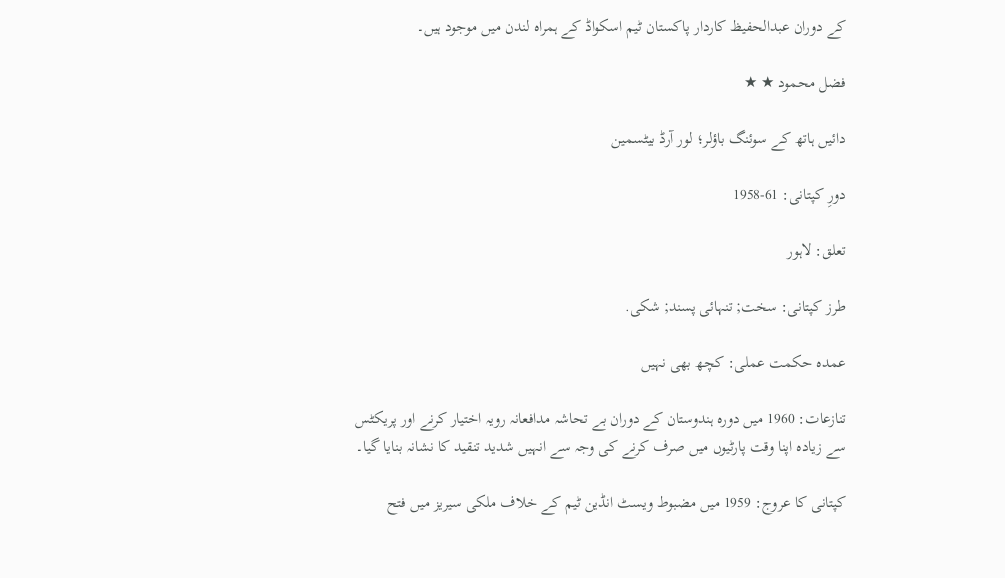کے دوران عبدالحفیظ کاردار پاکستان ٹیم اسکواڈ کے ہمراہ لندن میں موجود ہیں۔

فضل محمود ★ ★

دائیں ہاتھ کے سوئنگ باؤلر؛ لور آرڈ بیٹسمین

دورِ کپتانی: 61-1958

تعلق: لاہور

طرز کپتانی: سخت; تنہائی پسند; شکی.

عمدہ حکمت عملی: کچھ بھی نہیں

تنازعات: 1960 میں دورہ ہندوستان کے دوران بے تحاشہ مدافعانہ رویہ اختیار کرنے اور پریکٹس سے زیادہ اپنا وقت پارٹیوں میں صرف کرنے کی وجہ سے انہیں شدید تنقید کا نشانہ بنایا گیا۔

کپتانی کا عروج: 1959 میں مضبوط ویسٹ انڈین ٹیم کے خلاف ملکی سیریز میں فتح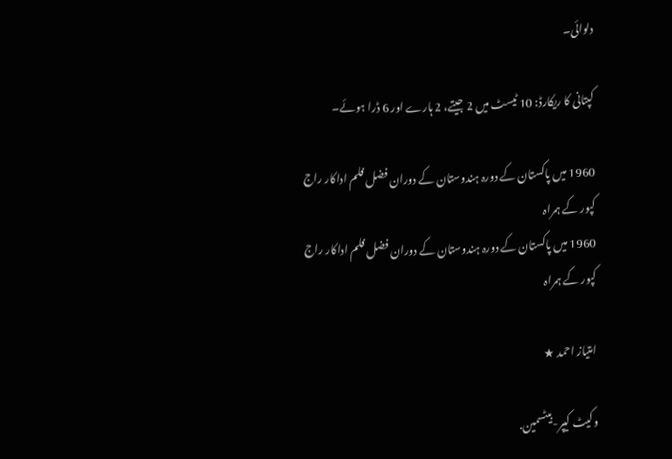دلوائی۔

کپتانی کا ریکارڈ: 10 ٹیسٹ میں 2 جیتے، 2 ہارے اور 6 ڈرا ہوئے۔

1960 میں پاکستان کے دورہ ہندوستان کے دوران فضل فلم اداکار راج کپور کے ہمراہ
1960 میں پاکستان کے دورہ ہندوستان کے دوران فضل فلم اداکار راج کپور کے ہمراہ

امتیاز احمد ★

وکیٹ کیپر-بیٹسمین.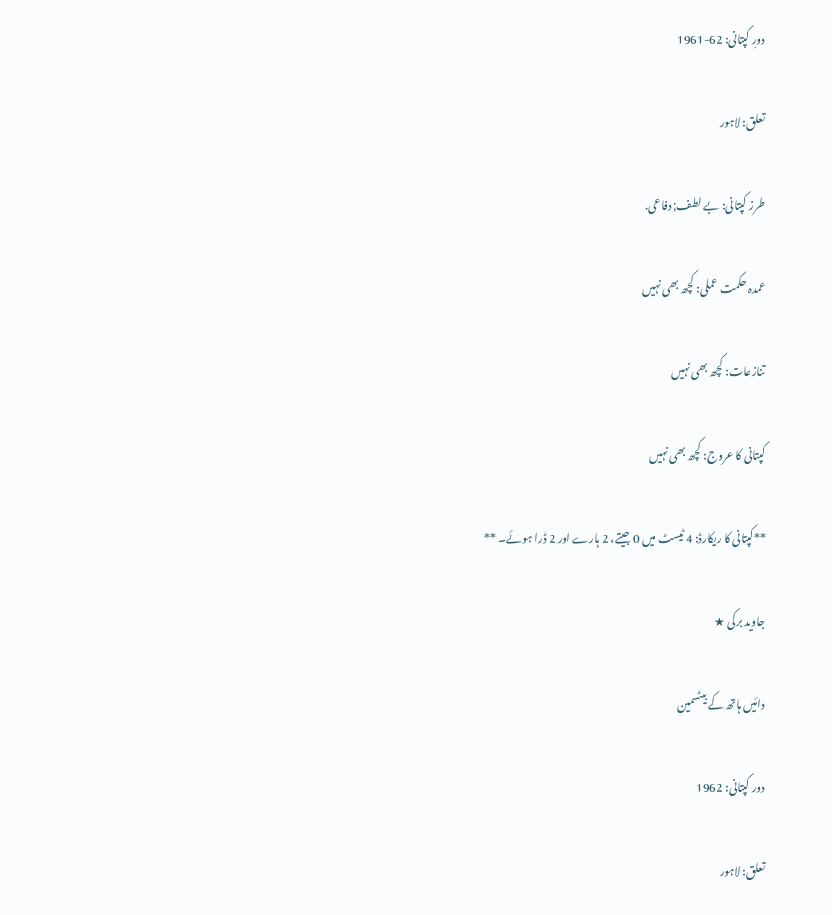دورِ کپتانی: 62-1961

تعلق: لاہور

طرز کپتانی: بے لطف; دفاعی.

عمدہ حکمت عملی: کچھ بھی نہیں

تنازعات: کچھ بھی نہیں

کپتانی کا عروج: کچھ بھی نہیں

**کپتانی کا ریکارڈ: 4 ٹیسٹ میں 0 جیتے، 2 ہارے اور 2 ڈرا ہوئے۔ **

جاوید برکی ★

دائیں ہاتھ کے بیٹسمین

دور کپتانی: 1962

تعلق: لاہور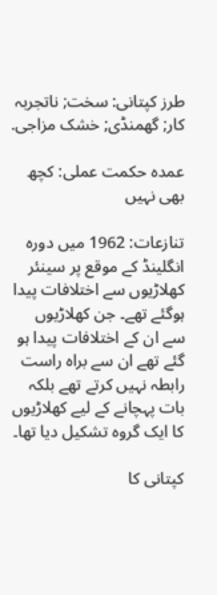طرز کپتانی: سخت; ناتجربہ کار; گھمنڈی; خشک مزاجی.

عمدہ حکمت عملی: کچھ بھی نہیں

تنازعات: 1962 میں دورہ انگلینڈ کے موقع پر سینئر کھلاڑیوں سے اختلافات پیدا ہوگئے تھے۔ جن کھلاڑیوں سے ان کے اختلافات پیدا ہو گئے تھے ان سے براہ راست رابطہ نہیں کرتے تھے بلکہ بات پہچانے کے لیے کھلاڑیوں کا ایک گروہ تشکیل دیا تھا۔

کپتانی کا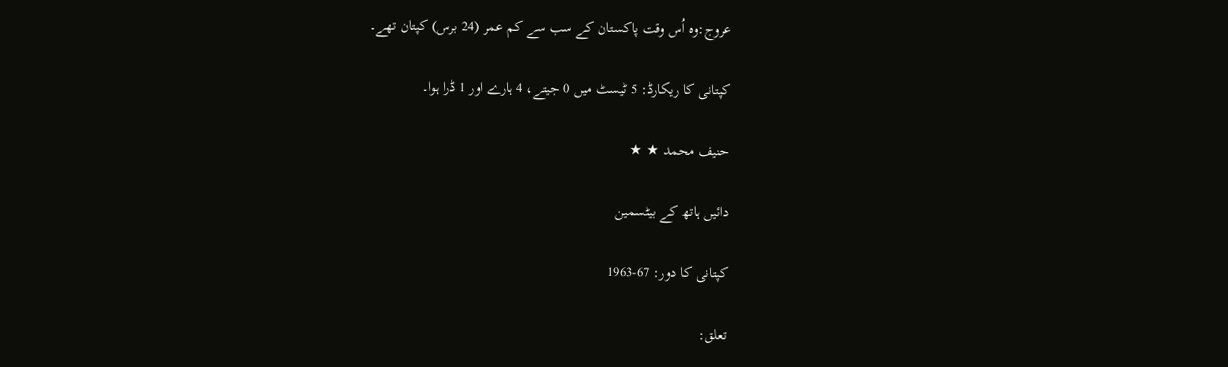عروج:وہ اُس وقت پاکستان کے سب سے کم عمر (24 برس) کپتان تھے۔

کپتانی کا ریکارڈ: 5 ٹیسٹ میں 0 جیتے، 4 ہارے اور 1 ڈرا ہوا۔

حنیف محمد ★ ★

دائیں ہاتھ کے بیٹسمین

کپتانی کا دور: 67-1963

تعلق: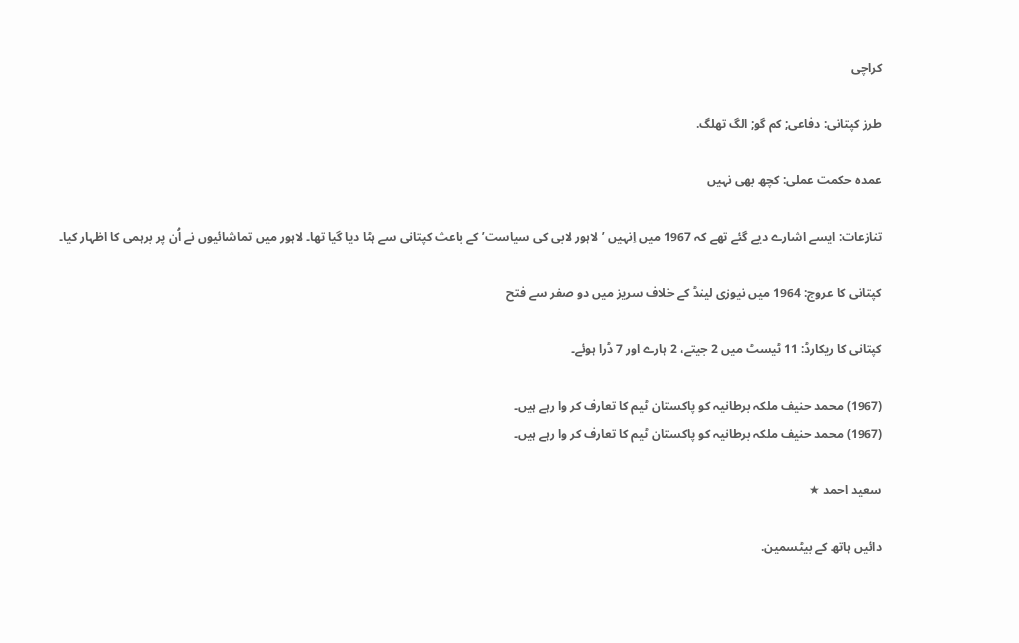کراچی

طرز کپتانی: دفاعی; کم گو; الگ تھلگ.

عمدہ حکمت عملی: کچھ بھی نہیں

تنازعات: ایسے اشارے دیے گئے تھے کہ 1967 میں اِنہیں ’لاہور لابی کی سیاست’ کے باعث کپتانی سے ہٹا دیا گیا تھا۔ لاہور میں تماشائیوں نے اُن پر برہمی کا اظہار کیا۔

کپتانی کا عروج: 1964 میں نیوزی لینڈ کے خلاف سریز میں دو صفر سے فتح

کپتانی کا ریکارڈ: 11 ٹیسٹ میں 2 جیتے، 2 ہارے اور 7 ڈرا ہوئے۔

(1967) محمد حنیف ملکہ برطانیہ کو پاکستان ٹیم کا تعارف کر وا رہے ہیں۔
(1967) محمد حنیف ملکہ برطانیہ کو پاکستان ٹیم کا تعارف کر وا رہے ہیں۔

سعید احمد ★

دائیں ہاتھ کے بیٹسمین.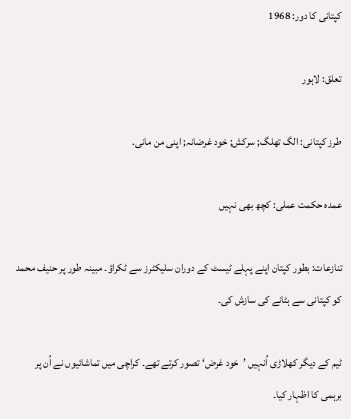کپتانی کا دور: 1968

تعلق: لاہور

طرز کپتانی: الگ تھلگ; سرکش; خود غرضانہ; اپنی من مانی.

عمدہ حکمت عملی: کچھ بھی نہیں

تنازعات: بطور کپتان اپنے پہلے ٹیسٹ کے دوران سلیکٹرز سے ٹکراؤ۔ مبینہ طور پر حنیف محمد کو کپتانی سے ہٹانے کی سازش کی۔

ٹیم کے دیگر کھلاڑی اُنہیں ’خود غرض‘ تصور کرتے تھے۔ کراچی میں تماشائیوں نے اُن پر برہمی کا اظہار کیا۔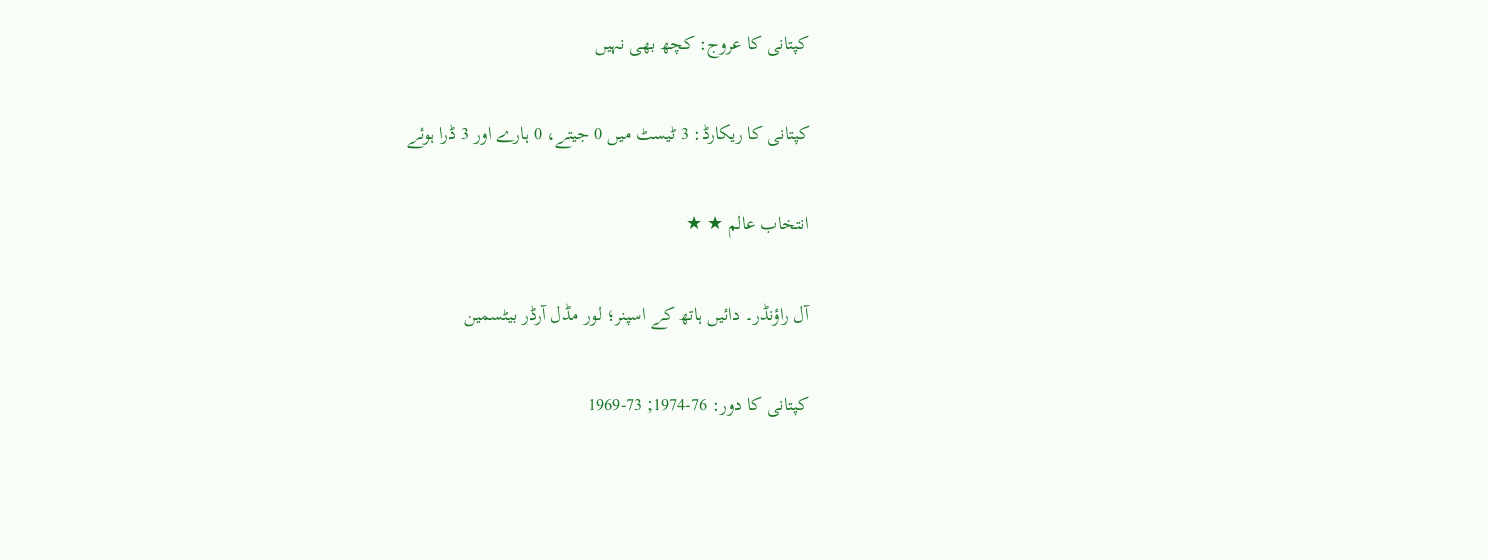کپتانی کا عروج: کچھ بھی نہیں

کپتانی کا ریکارڈ: 3 ٹیسٹ میں 0 جیتے، 0 ہارے اور 3 ڈرا ہوئے

انتخاب عالم ★ ★

آل راؤنڈر۔ دائیں ہاتھ کے اسپنر؛ لور مڈل آرڈر بیٹسمین

کپتانی کا دور: 76-1974; 73-1969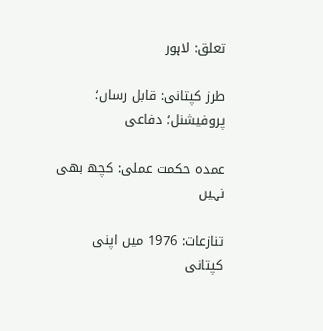تعلق: لاہور

طرز کپتانی: قابل رساں؛ پروفیشنل؛ دفاعی

عمدہ حکمت عملی: کچھ بھی نہیں

تنازعات: 1976 میں اپنی کپتانی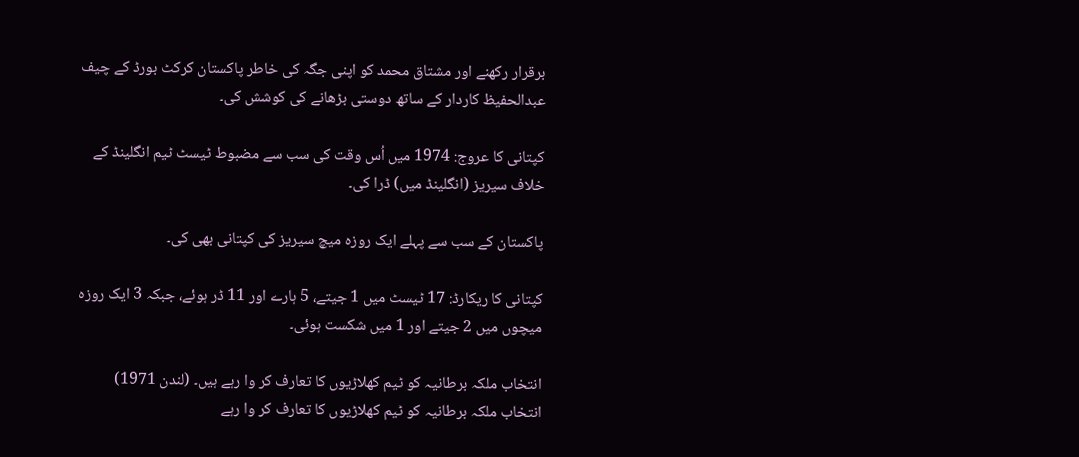برقرار رکھنے اور مشتاق محمد کو اپنی جگہ کی خاطر پاکستان کرکٹ بورڈ کے چیف عبدالحفیظ کاردار کے ساتھ دوستی بڑھانے کی کوشش کی۔

کپتانی کا عروج: 1974 میں اُس وقت کی سب سے مضبوط ٹیسٹ ٹیم انگلینڈ کے خلاف سیریز (انگلینڈ میں) ڈرا کی۔

پاکستان کے سب سے پہلے ایک روزہ میچ سیریز کی کپتانی بھی کی۔

کپتانی کا ریکارڈ: 17 ٹیسٹ میں 1 جیتے، 5 ہارے اور 11 ڈر ہوئے، جبکہ 3 ایک روزہ میچوں میں 2 جیتے اور 1 میں شکست ہوئی۔

انتخاب ملکہ برطانیہ کو ٹیم کھلاڑیوں کا تعارف کر وا رہے ہیں۔ (لندن 1971)
انتخاب ملکہ برطانیہ کو ٹیم کھلاڑیوں کا تعارف کر وا رہے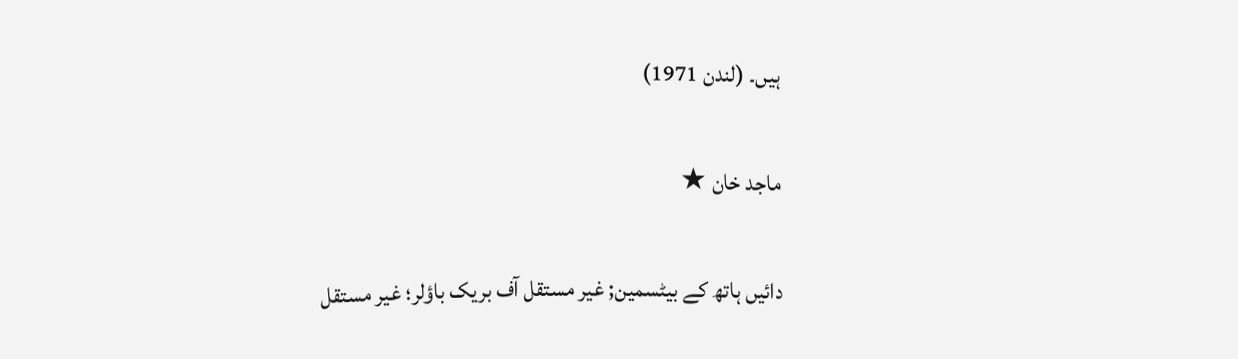ہیں۔ (لندن 1971)

ماجد خان ★

دائیں ہاتھ کے بیٹسمین; غیر مستقل آف بریک باؤلر؛ غیر مستقل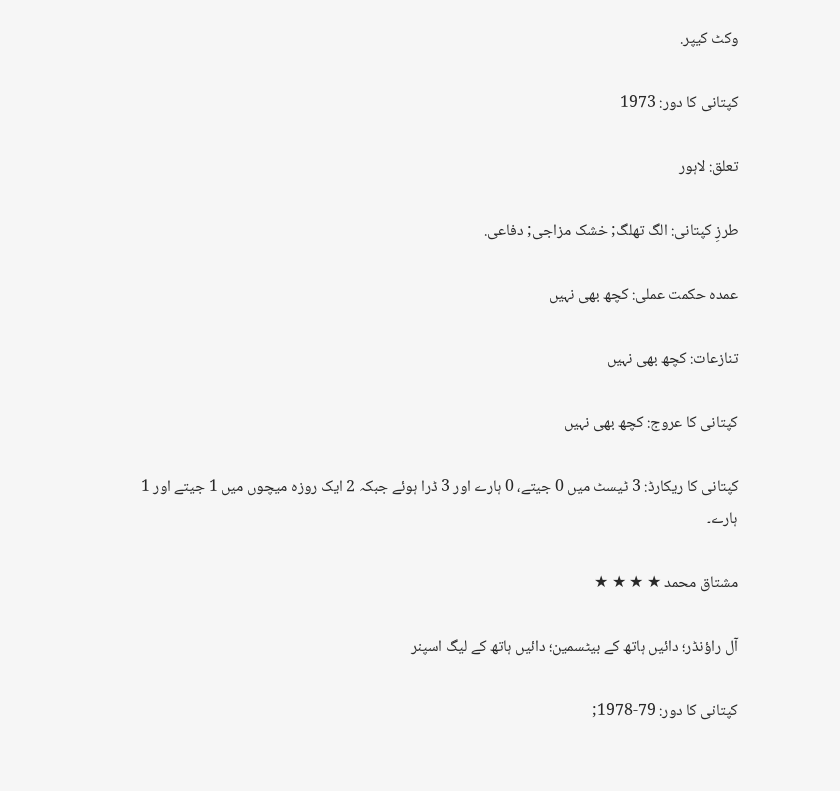وکٹ کیپر.

کپتانی کا دور: 1973

تعلق: لاہور

طرزِ کپتانی: الگ تھلگ; خشک مزاجی; دفاعی.

عمدہ حکمت عملی: کچھ بھی نہیں

تنازعات: کچھ بھی نہیں

کپتانی کا عروج: کچھ بھی نہیں

کپتانی کا ریکارڈ: 3 ٹیسٹ میں 0 جیتے، 0 ہارے اور 3 ڈرا ہوئے جبکہ 2 ایک روزہ میچوں میں 1 جیتے اور 1 ہارے۔

مشتاق محمد ★ ★ ★ ★

آل راؤنڈر؛ دائیں ہاتھ کے بیٹسمین؛ دائیں ہاتھ کے لیگ اسپنر

کپتانی کا دور: 79-1978;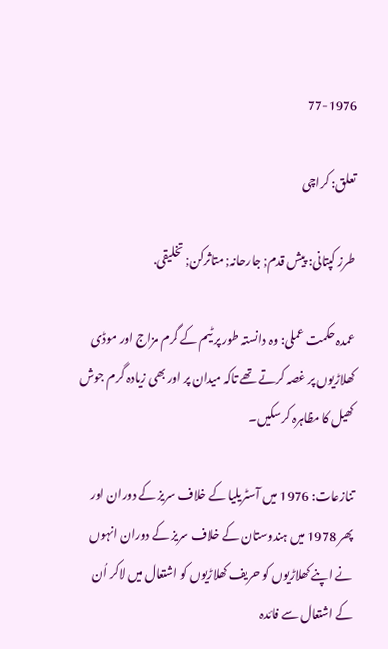77-1976

تعلق: کراچی

طرز کپتانی: پیش قدم; جارحانہ; متاثرکن; تخلیقی.

عمدہ حکمت عملی: وہ دانستہ طور پر ٹیم کے گرم مزاج اور موڈی کھلاڑیوں پر غصہ کرتے تھے تاکہ میدان پر اور بھی زیادہ گرم جوش کھیل کا مظاہرہ کرسکیں۔

تنازعات: 1976 میں آسٹریلیا کے خلاف سریز کے دوران اور پھر 1978 میں ہندوستان کے خلاف سریز کے دوران انہوں نے اپنے کھلاڑیوں کو حریف کھلاڑیوں کو اشتعال میں لاکر اُن کے اشتعال سے فائدہ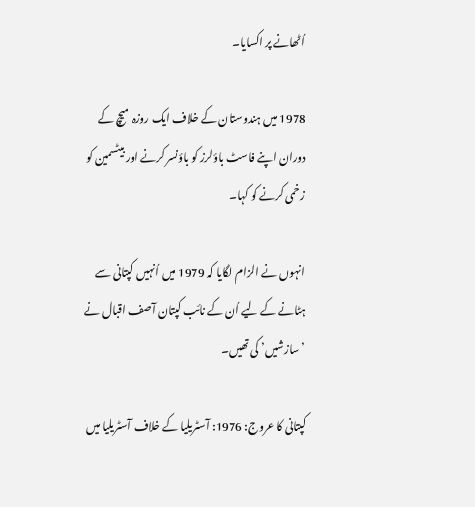اُٹھانے پر اکسایا۔

1978 میں ہندوستان کے خلاف ایک روزہ میچ کے دوران اپنے فاسٹ باؤلرز کو باؤنسر کرنے اور بیٹسمین کو زخمی کرنے کو کہا۔

انہوں نے الزام لگایا کہ 1979 میں اُنہیں کپتانی سے ہٹانے کے لیے اُن کے نائب کپتان آصف اقبال نے ’سازشیں’ کی تھیں۔

کپتانی کا عروج: 1976: آسٹریلیا کے خلاف آسٹریلیا میں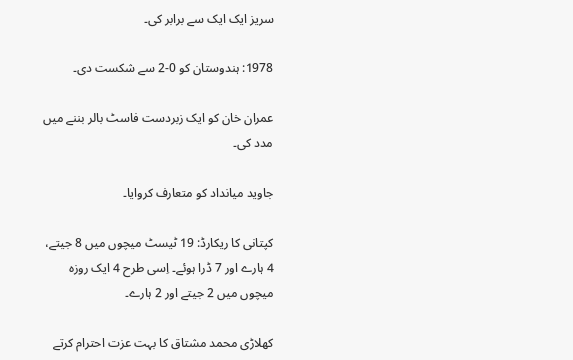سریز ایک ایک سے برابر کی۔

1978: ہندوستان کو 0-2 سے شکست دی۔

عمران خان کو ایک زبردست فاسٹ بالر بننے میں مدد کی۔

جاوید میانداد کو متعارف کروایا۔

کپتانی کا ریکارڈ: 19 ٹیسٹ میچوں میں 8 جیتے، 4 ہارے اور 7 ڈرا ہوئے۔ اِسی طرح 4 ایک روزہ میچوں میں 2 جیتے اور 2 ہارے۔

کھلاڑی محمد مشتاق کا بہت عزت احترام کرتے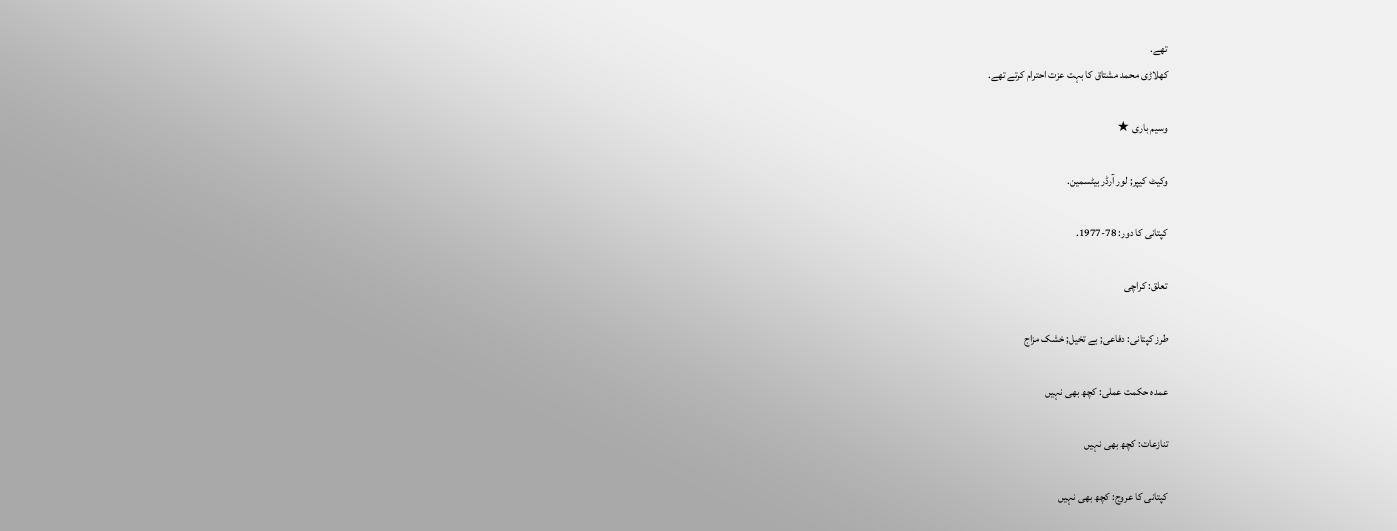تھے.
کھلاڑی محمد مشتاق کا بہت عزت احترام کرتے تھے.

وسیم باری ★

وکیٹ کیپر; لور آرڈر بیٹسمین.

کپتانی کا دور: 78-1977.

تعلق: کراچی

طرز کپتانی: دفاعی; بے تخیل; خشک مزاج

عمدہ حکمت عملی: کچھ بھی نہیں

تنازعات: کچھ بھی نہیں

کپتانی کا عروج: کچھ بھی نہیں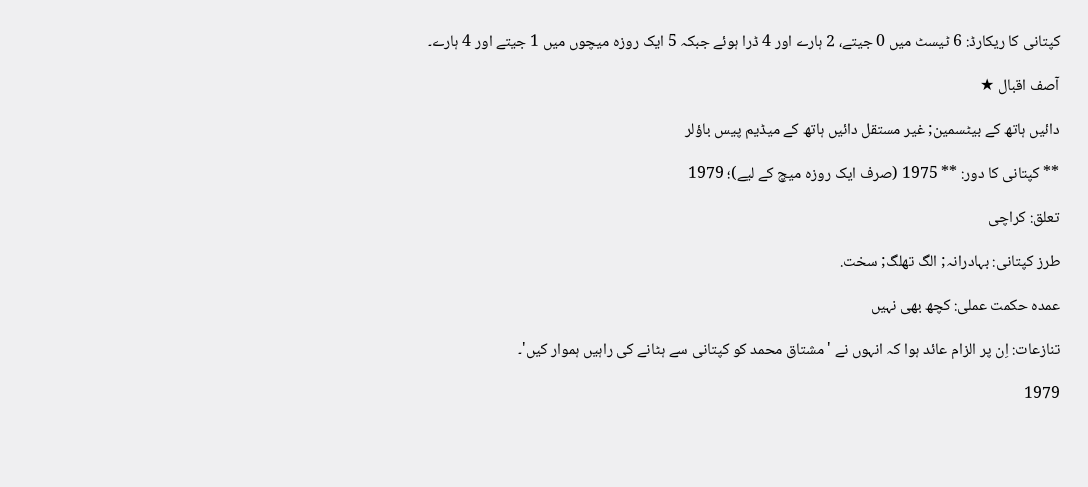کپتانی کا ریکارڈ: 6 ٹیسٹ میں 0 جیتے، 2 ہارے اور 4 ڈرا ہوئے جبکہ 5 ایک روزہ میچوں میں 1 جیتے اور 4 ہارے۔

آصف اقبال ★

دائیں ہاتھ کے بیٹسمین; غیر مستقل دائیں ہاتھ کے میڈیم پیس باؤلر

** کپتانی کا دور: ** 1975 (صرف ایک روزہ میچ کے لیے)؛ 1979

تعلق: کراچی

طرز کپتانی: بہادرانہ; الگ تھلگ; سخت.

عمدہ حکمت عملی: کچھ بھی نہیں

تنازعات: اِن پر الزام عائد ہوا کہ انہوں نے 'مشتاق محمد کو کپتانی سے ہٹانے کی راہیں ہموار کیں'۔

1979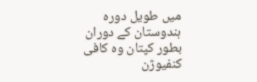میں طویل دورہ ہندوستان کے دوران بطور کپتان وہ کافی کنفیوژن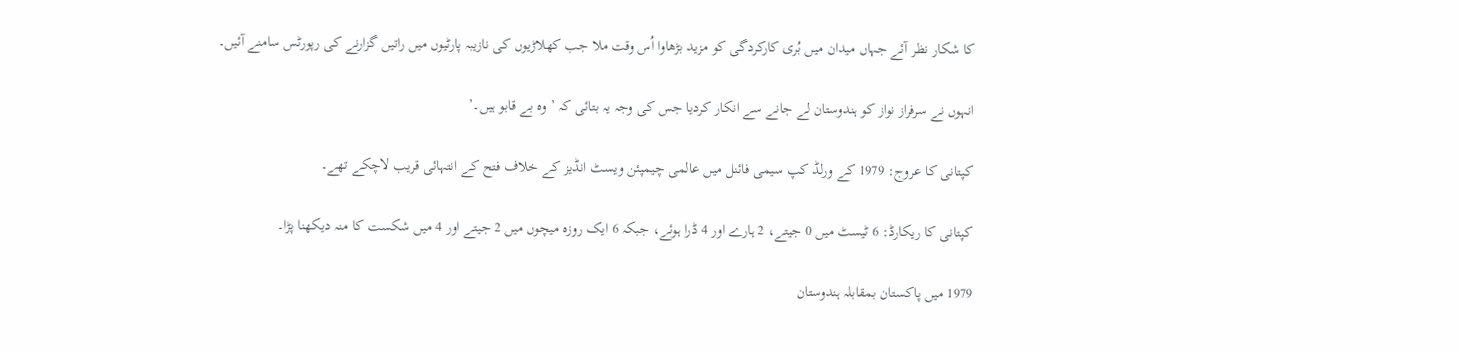کا شکار نظر آئے جہاں میدان میں بُری کارکردگی کو مزید بڑھاوا اُس وقت ملا جب کھلاڑیوں کی نازیبہ پارٹیوں میں راتیں گزارنے کی رپورٹس سامنے آئیں۔

انہوں نے سرفراز نواز کو ہندوستان لے جانے سے انکار کردیا جس کی وجہ یہ بتائی کہ ’وہ بے قابو ہیں۔’

کپتانی کا عروج: 1979 کے ورلڈ کپ سیمی فائنل میں عالمی چیمپئن ویسٹ انڈیز کے خلاف فتح کے انتہائی قریب لاچکے تھے۔

کپتانی کا ریکارڈ: 6 ٹیسٹ میں 0 جیتے، 2 ہارے اور 4 ڈرا ہوئے، جبکہ 6 ایک روزہ میچوں میں 2 جیتے اور 4 میں شکست کا منہ دیکھنا پڑا۔

1979 میں پاکستان بمقابلہ ہندوستان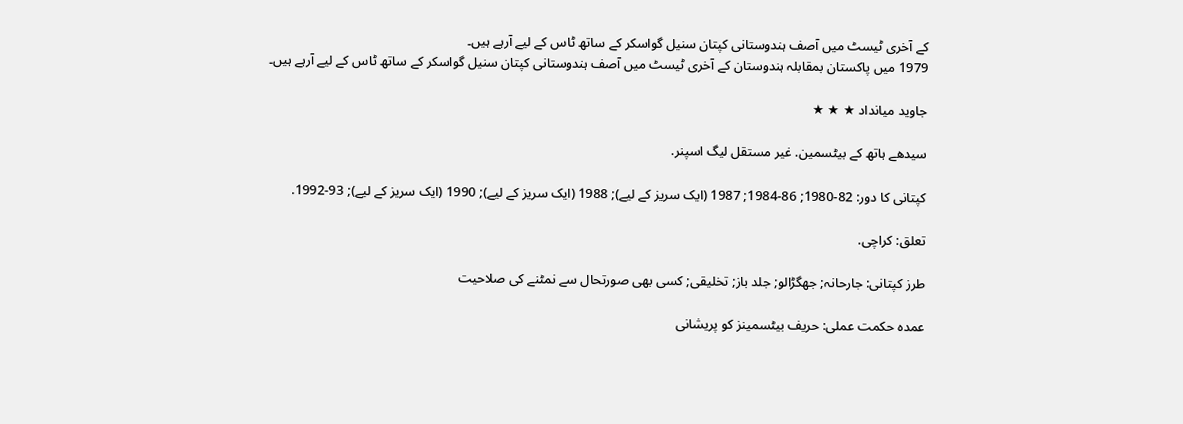کے آخری ٹیسٹ میں آصف ہندوستانی کپتان سنیل گواسکر کے ساتھ ٹاس کے لیے آرہے ہیں۔
1979 میں پاکستان بمقابلہ ہندوستان کے آخری ٹیسٹ میں آصف ہندوستانی کپتان سنیل گواسکر کے ساتھ ٹاس کے لیے آرہے ہیں۔

جاوید میانداد ★ ★ ★

سیدھے ہاتھ کے بیٹسمین. غیر مستقل لیگ اسپنر.

کپتانی کا دور: 82-1980; 86-1984; 1987 (ایک سریز کے لیے); 1988 (ایک سریز کے لیے); 1990 (ایک سریز کے لیے); 93-1992.

تعلق: کراچی.

طرز کپتانی: جارحانہ; جھگڑالو; جلد باز; تخلیقی; کسی بھی صورتحال سے نمٹنے کی صلاحیت

عمدہ حکمت عملی: حریف بیٹسمینز کو پریشانی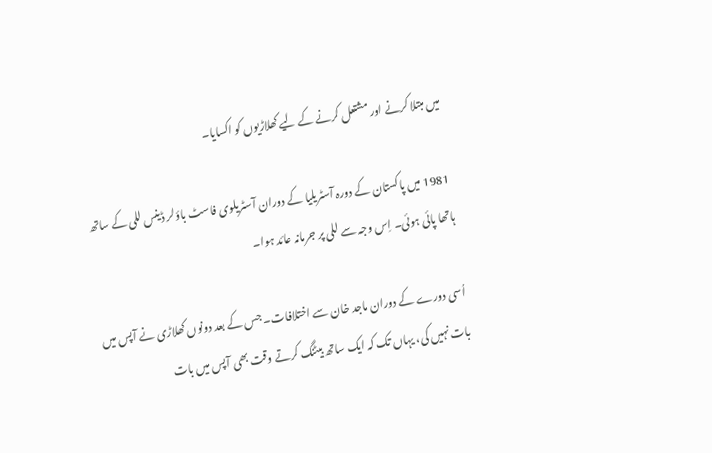میں مبتلا کرنے اور مشتعل کرنے کے لیے کھلاڑیوں کو اکسایا۔

1981 میں پاکستان کے دورہ آسٹریلیا کے دوران آسٹریلوی فاسٹ باؤلر ڈینس للی کے ساتھ ہاتھا پائی ہوئی۔ اِس وجہ سے للی پر جرمانہ عائد ہوا۔

اُسی دورے کے دوران ماجد خان سے اختلافات۔ جس کے بعد دونوں کھلاڑی نے آپس میں بات نہیں کی، یہاں تک کہ ایک ساتھ بیٹنگ کرتے وقت بھی آپس میں بات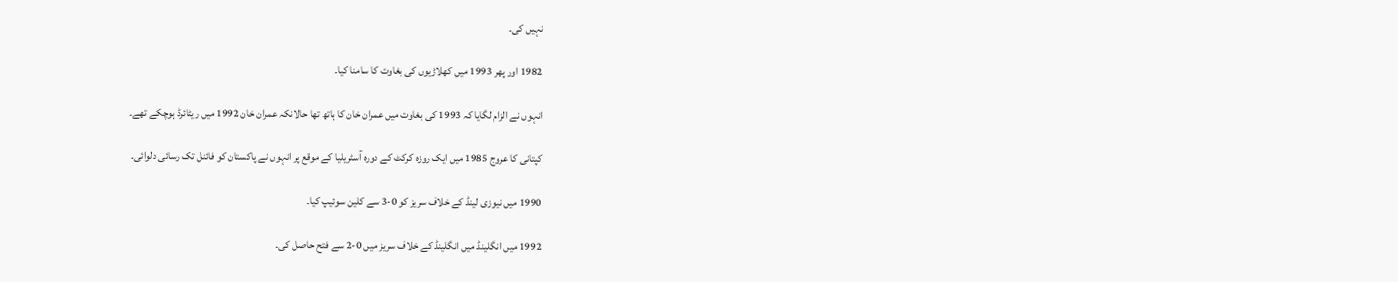نہیں کی۔

1982 اور پھر 1993 میں کھلاڑیوں کی بغاوت کا سامنا کیا۔

انہوں نے الزام لگایا کہ 1993 کی بغاوت میں عمران خان کا ہاتھ تھا حالانکہ عمران خان 1992 میں ریٹائرڈ ہوچکے تھے۔

کپتانی کا عروج 1985 میں ایک روزہ کرکٹ کے دورہ آسٹریلیا کے موقع پر انہوں نے پاکستان کو فائنل تک رسائی دلوائی۔

1990 میں نیوزی لینڈ کے خلاف سریز کو 0-3 سے کلین سوئیپ کیا۔

1992 میں انگلینڈ میں انگلینڈ کے خلاف سریز میں 0-2 سے فتح حاصل کی۔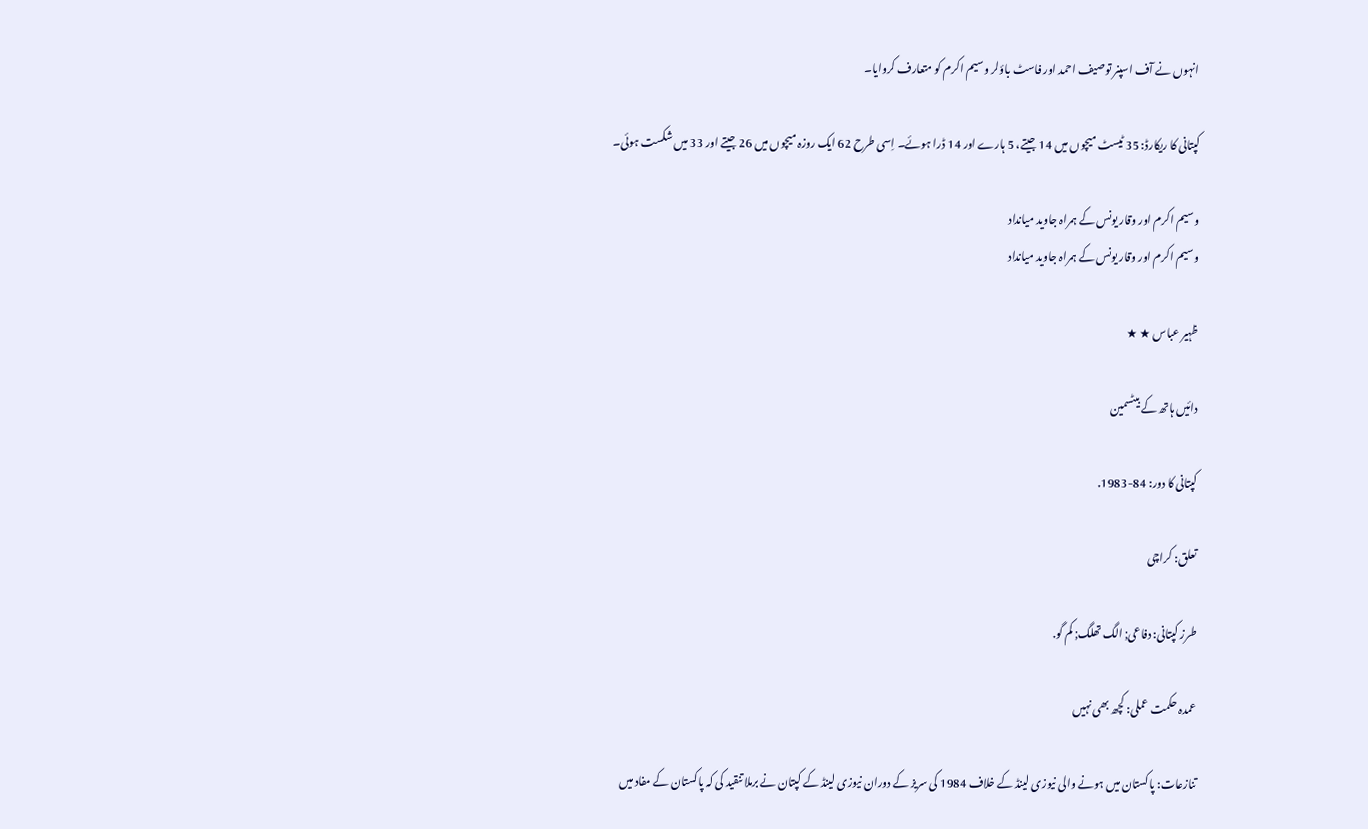انہوں نے آف اسپنر توصیف احمد اور فاسٹ باؤلر وسیم اکرم کو متعارف کروایا۔

کپتانی کا ریکارڈ: 35 ٹیسٹ میچوں میں 14 جیتے، 5 ہارے اور 14 ڈرا ہوئے۔ اِسی طرح 62 ایک روزہ میچوں میں 26 جیتے اور 33 میں شکست ہوئی۔

وسیم اکرم اور وقار یونس کے ہمراہ جاوید میانداد
وسیم اکرم اور وقار یونس کے ہمراہ جاوید میانداد

ظہیر عباس ★ ★

دائیں ہاتھ کے بیٹسمین

کپتانی کا دور: 84-1983.

تعلق: کراچی

طرز کپتانی: دفاعی; الگ تھلگ; کم گو.

عمدہ حکمت عملی: کچھ بھی نہیں

تنازعات: پاکستان میں ہونے والی نیوزی لینڈ کے خلاف 1984 کی سریز کے دوران نیوزی لینڈ کے کپتان نے برملا تنقید کی کہ پاکستان کے مفاد میں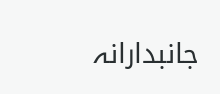جانبدارانہ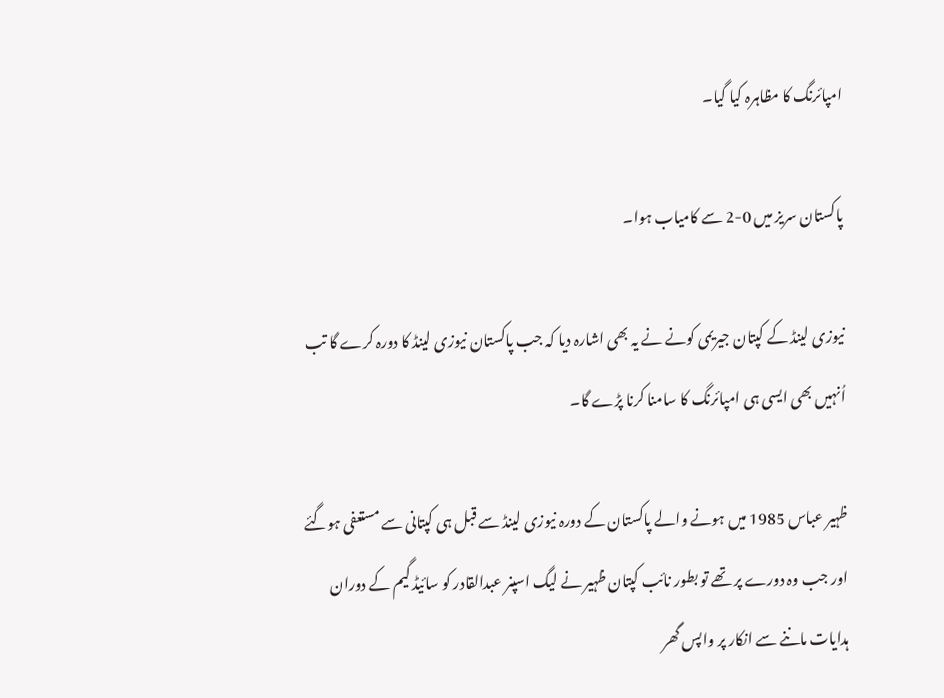امپائرنگ کا مظاہرہ کیا گیا۔

پاکستان سریز میں 0-2 سے کامیاب ہوا۔

نیوزی لینڈ کے کپتان جیریمی کونے نے یہ بھی اشارہ دیا کہ جب پاکستان نیوزی لینڈ کا دورہ کرے گا تب اُنہیں بھی ایسی ہی امپائرنگ کا سامنا کرنا پڑے گا۔

ظہیر عباس 1985 میں ہونے والے پاکستان کے دورہ نیوزی لینڈ سے قبل ہی کپتانی سے مستعفی ہوگئے اور جب وہ دورے پر تھے تو بطور نائب کپتان ظہیر نے لیگ اسپنر عبدالقادر کو سائیڈ گیم کے دوران ہدایات ماننے سے انکار پر واپس گھر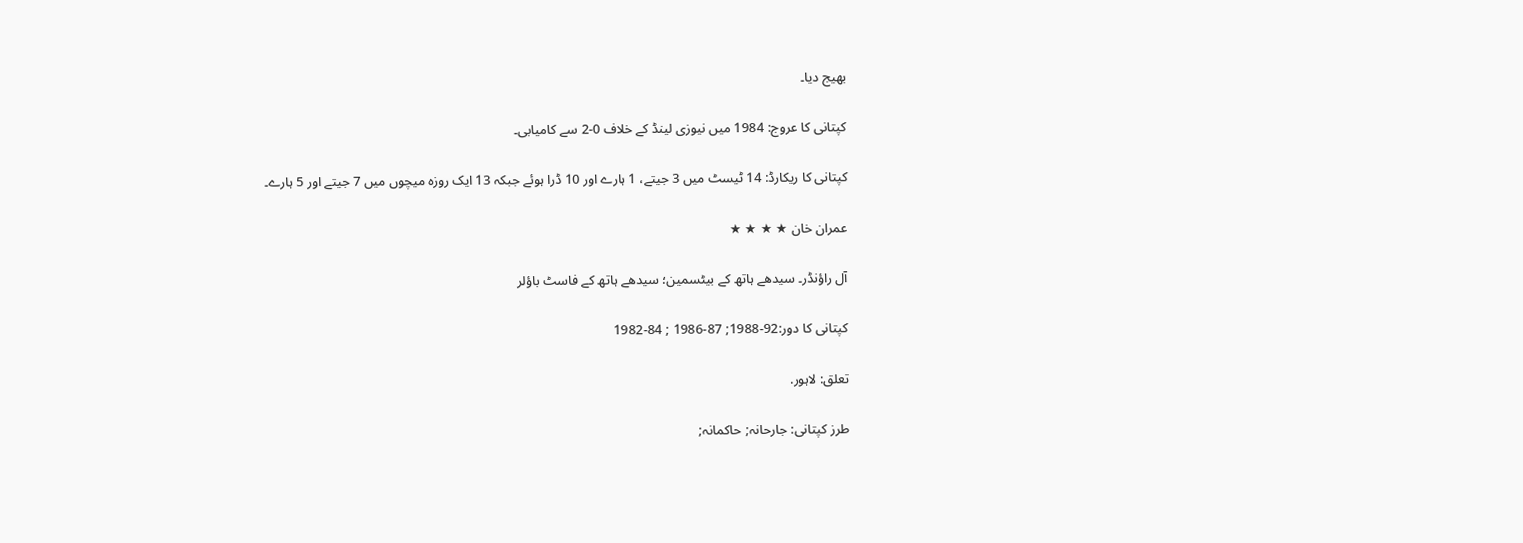بھیج دیا۔

کپتانی کا عروج: 1984 میں نیوزی لینڈ کے خلاف 0-2 سے کامیابی۔

کپتانی کا ریکارڈ: 14 ٹیسٹ میں 3 جیتے، 1 ہارے اور 10 ڈرا ہوئے جبکہ 13 ایک روزہ میچوں میں 7 جیتے اور 5 ہارے۔

عمران خان ★ ★ ★ ★

آل راؤنڈر۔ سیدھے ہاتھ کے بیٹسمین؛ سیدھے ہاتھ کے فاسٹ باؤلر

کپتانی کا دور:92-1988; 87-1986 ; 84-1982

تعلق: لاہور.

طرز کپتانی: جارحانہ; حاکمانہ;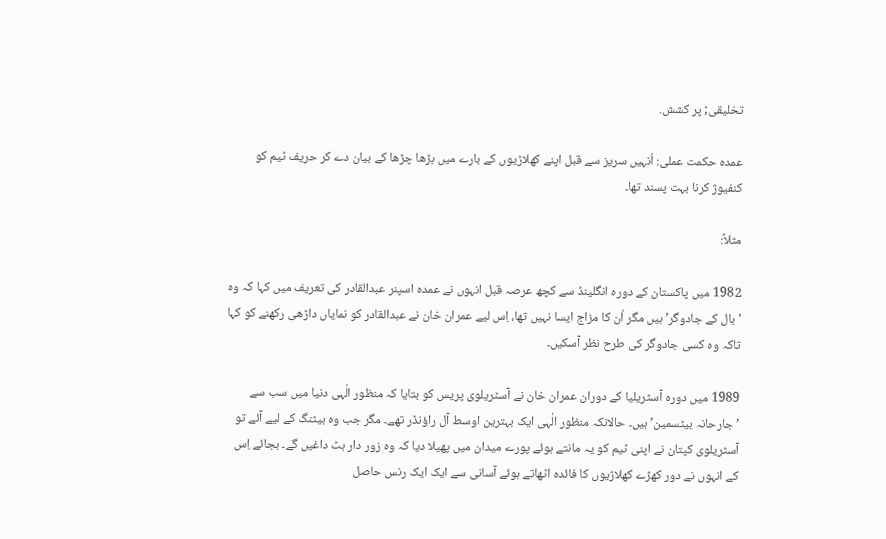تخلیقی; پر کشش.

عمدہ حکمت عملی: اُنہیں سریز سے قبل اپنے کھلاڑیوں کے بارے میں بڑھا چڑھا کے بیان دے کر حریف ٹیم کو کنفیوژ کرنا بہت پسند تھا۔

مثلاً:

1982 میں پاکستان کے دورہ انگلینڈ سے کچھ عرصہ قبل انہوں نے عمدہ اسپنر عبدالقادر کی تعریف میں کہا کہ وہ 'بال کے جادوگر’ ہیں مگر اُن کا مزاج ایسا نہیں تھا، اِس لیے عمران خان نے عبدالقادر کو نمایاں داڑھی رکھنے کو کہا تاکہ وہ کسی جادوگر کی طرح نظر آسکیں۔

1989 میں دورہ آسٹریلیا کے دوران عمران خان نے آسٹریلوی پریس کو بتایا کہ منظور الٰہی دنیا میں سب سے ’جارحانہ بیٹسمین’ ہیں۔ حالانکہ منظور الٰہی ایک بہترین اوسط آل راؤنڈر تھے۔ مگر جب وہ بیٹنگ کے لیے آئے تو آسٹریلوی کپتان نے اپنی ٹیم کو یہ مانتے ہوئے پورے میدان میں پھیلا دیا کہ وہ زور دار ہٹ داغیں گے۔ بجائے اِس کے انہوں نے دور کھڑے کھلاڑیوں کا فائدہ اٹھاتے ہوئے آسانی سے ایک ایک رنس حاصل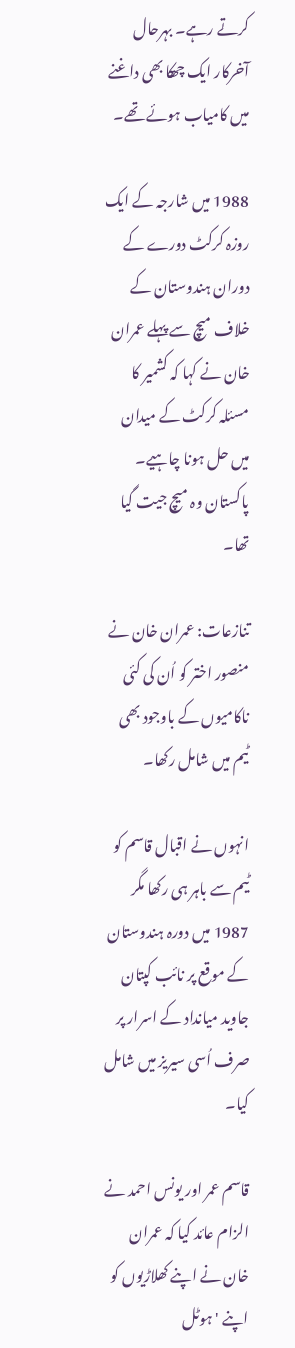کرتے رہے۔ بہرحال آخرکار ایک چھکا بھی داغنے میں کامیاب ہوئے تھے۔

1988 میں شارجہ کے ایک روزہ کرکٹ دورے کے دوران ہندوستان کے خلاف میچ سے پہلے عمران خان نے کہا کہ کشمیر کا مسئلہ کرکٹ کے میدان میں حل ہونا چاہیے۔ پاکستان وہ میچ جیت گیا تھا۔

تنازعات: عمران خان نے منصور اختر کو اُن کی کئی ناکامیوں کے باوجود بھی ٹیم میں شامل رکھا۔

انہوں نے اقبال قاسم کو ٹیم سے باہر ہی رکھا مگر 1987 میں دورہ ہندوستان کے موقع پر نائب کپتان جاوید میانداد کے اسرار پر صرف اُسی سیریز میں شامل کیا۔

قاسم عمر اور یونس احمد نے الزام عائد کیا کہ عمران خان نے اپنے کھلاڑیوں کو اپنے 'ہوٹل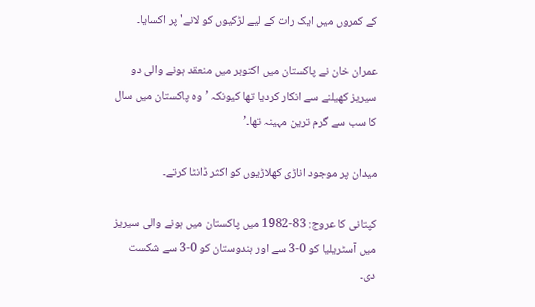کے کمروں میں ایک رات کے لیے لڑکیوں کو لانے' پر اکسایا۔

عمران خان نے پاکستان میں اکتوبر میں منعقد ہونے والی دو سیریز کھیلنے سے انکار کردیا تھا کیونکہ ’وہ پاکستان میں سال کا سب سے گرم ترین مہینہ تھا۔’

میدان پر موجود اناڑی کھلاڑیوں کو اکثر ڈانٹا کرتے۔

کپتانی کا عروج: 83-1982 میں پاکستان میں ہونے والی سیریز میں آسٹریلیا کو 0-3 سے اور ہندوستان کو 0-3 سے شکست دی۔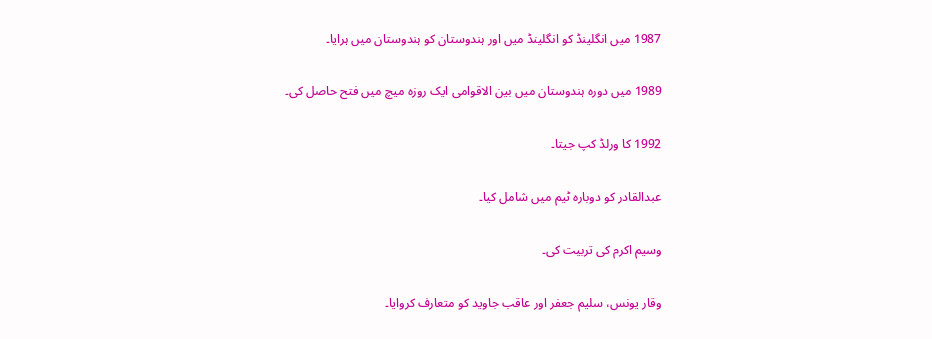1987 میں انگلینڈ کو انگلینڈ میں اور ہندوستان کو ہندوستان میں ہرایا۔

1989 میں دورہ ہندوستان میں بین الاقوامی ایک روزہ میچ میں فتح حاصل کی۔

1992 کا ورلڈ کپ جیتا۔

عبدالقادر کو دوبارہ ٹیم میں شامل کیا۔

وسیم اکرم کی تربیت کی۔

وقار یونس، سلیم جعفر اور عاقب جاوید کو متعارف کروایا۔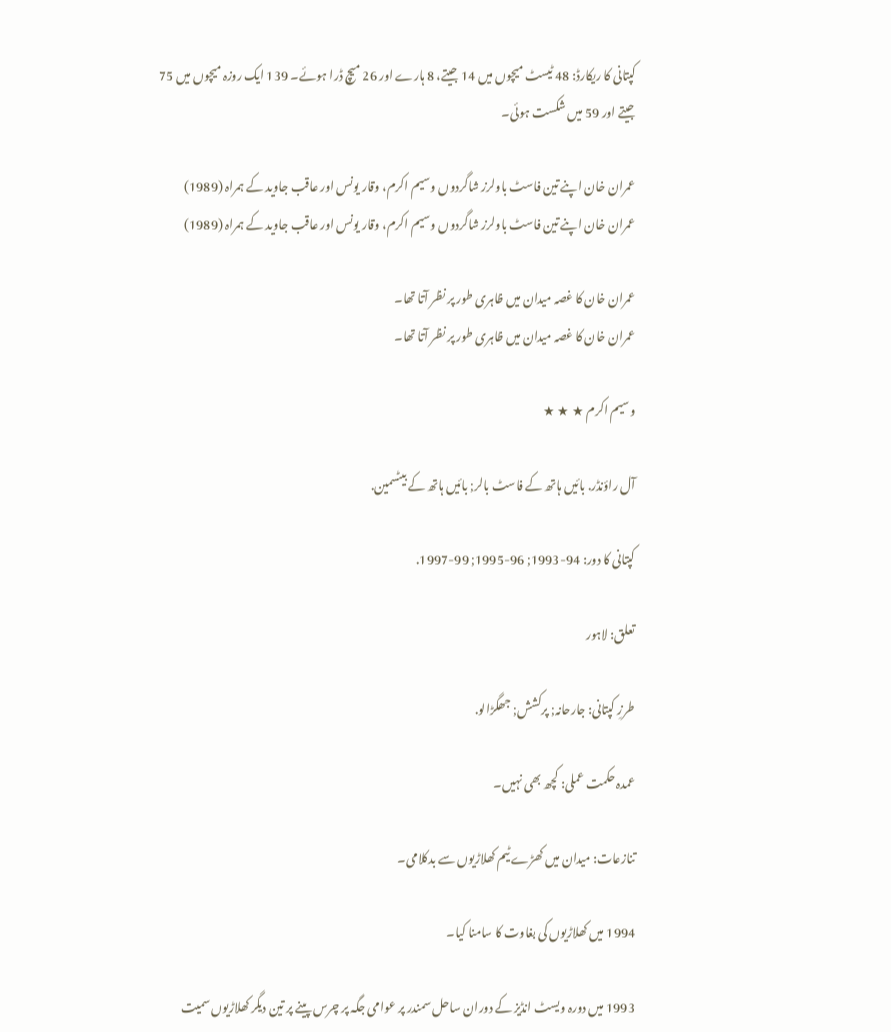کپتانی کا ریکارڈ: 48 ٹیسٹ میچوں میں 14 جیتے، 8 ہارے اور 26 میچ ڈرا ہوئے۔ 139 ایک روزہ میچوں میں 75 جیتے اور 59 میں شکست ہوئی۔

عمران خان اپنے تین فاسٹ باولرز شاگردوں وسیم اکرم، وقار یونس اور عاقب جاوید کے ہمراہ (1989)
عمران خان اپنے تین فاسٹ باولرز شاگردوں وسیم اکرم، وقار یونس اور عاقب جاوید کے ہمراہ (1989)

عمران خان کا غصہ میدان میں ظاہری طور پر نظر آتا تھا۔
عمران خان کا غصہ میدان میں ظاہری طور پر نظر آتا تھا۔

وسیم اکرم ★ ★ ★

آل راؤنڈر. بائیں ہاتھ کے فاسٹ بالر; بائیں ہاتھ کے بیٹسمین.

کپتانی کا دور: 94-1993; 96-1995; 99-1997.

تعلق: لاہور

طرزِ کپتانی: جارحانہ; پرکشش; جھگڑالو.

عمدہ حکمت عملی: کچھ بھی نہیں۔

تنازعات: میدان میں کھڑے ٹیم کھلاڑیوں سے بدکلامی۔

1994 میں کھلاڑیوں کی بغاوت کا سامنا کیا۔

1993 میں دورہ ویسٹ انڈیز کے دوران ساحل سمندر پر عوامی جگہ پر چرس پینے پر تین دیگر کھلاڑیوں سمیت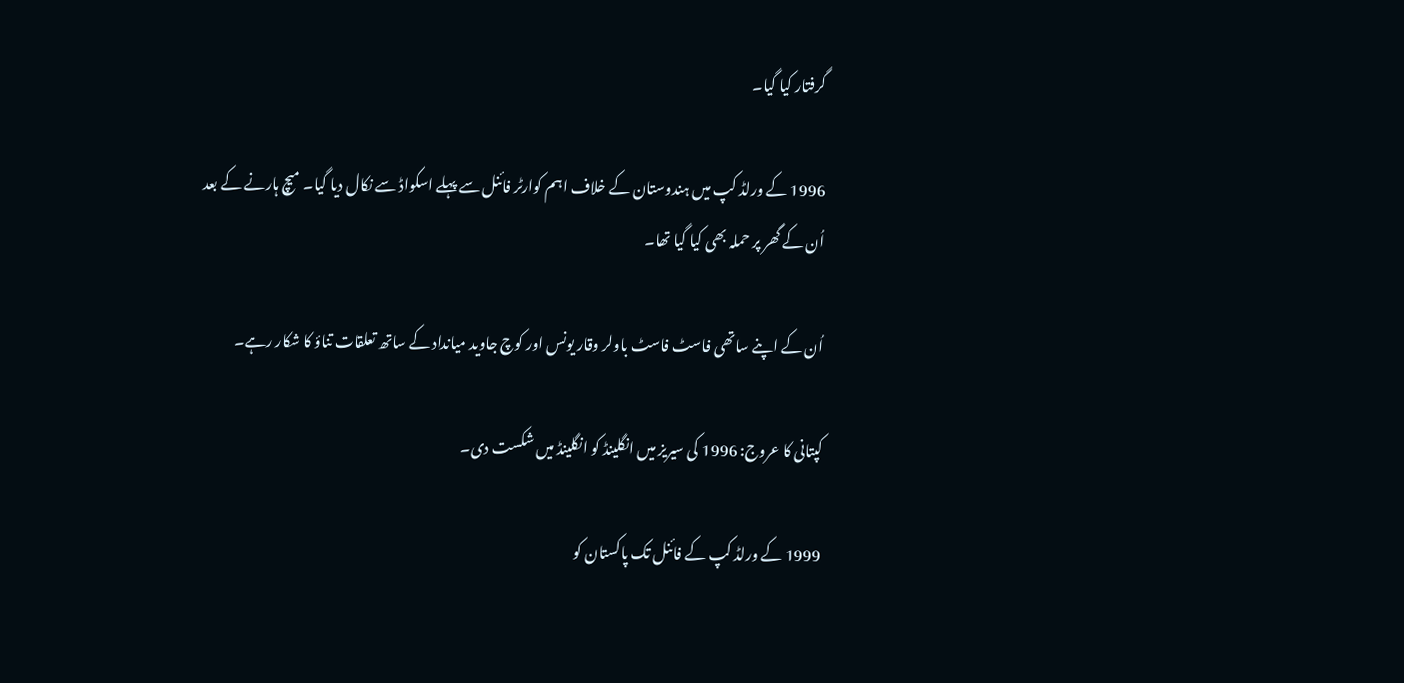گرفتار کیا گیا۔

1996 کے ورلڈ کپ میں ہندوستان کے خلاف اہم کوارٹر فائنل سے پہلے اسکواڈ سے نکال دیا گیا۔ میچ ہارنے کے بعد اُن کے گھر پر حملہ بھی کیا گیا تھا۔

اُن کے اپنے ساتھی فاسٹ فاسٹ باولر وقار یونس اور کوچ جاوید میانداد کے ساتھ تعلقات تناؤ کا شکار رہے۔

کپتانی کا عروج: 1996 کی سیریز میں انگلینڈ کو انگلینڈ میں شکست دی۔

1999 کے ورلڈ کپ کے فائنل تک پاکستان کو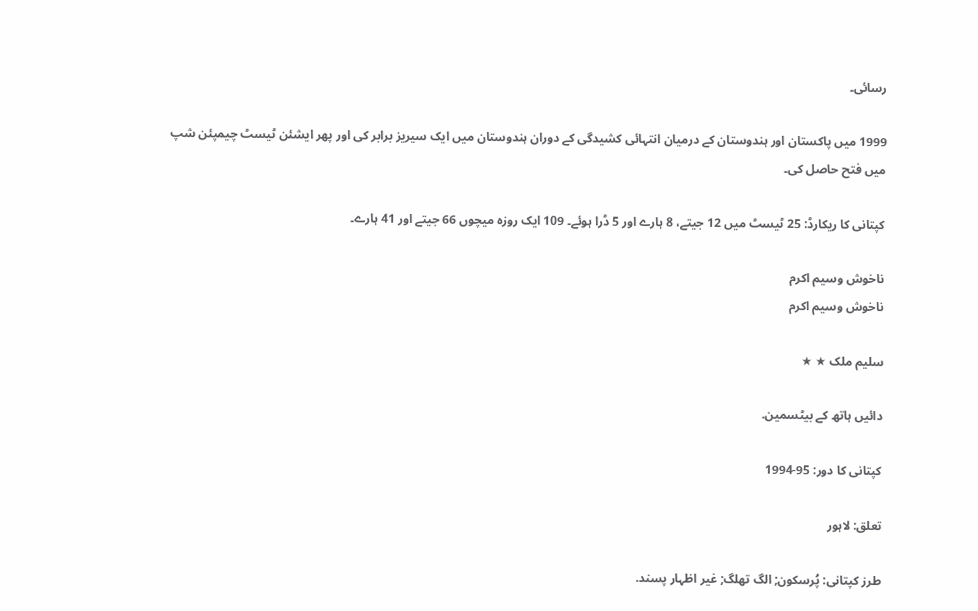رسائی۔

1999 میں پاکستان اور ہندوستان کے درمیان انتہائی کشیدگی کے دوران ہندوستان میں ایک سیریز برابر کی اور پھر ایشئن ٹیسٹ چیمپئن شپ میں فتح حاصل کی۔

کپتانی کا ریکارڈ: 25 ٹیسٹ میں 12 جیتے، 8 ہارے اور 5 ڈرا ہوئے۔ 109 ایک روزہ میچوں 66 جیتے اور 41 ہارے۔

ناخوش وسیم اکرم
ناخوش وسیم اکرم

سلیم ملک ★ ★

دائیں ہاتھ کے بیٹسمین.

کپتانی کا دور: 95-1994

تعلق: لاہور

طرز کپتانی: پُرسکون; الگ تھلگ; غیر اظہار پسند.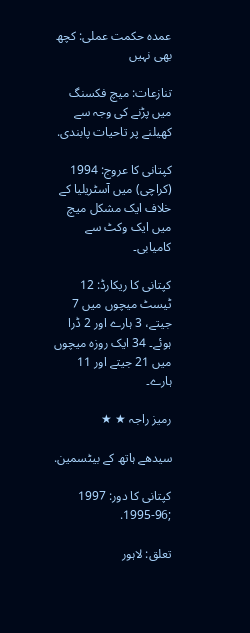عمدہ حکمت عملی: کچھ بھی نہیں

تنازعات: میچ فکسنگ میں پڑنے کی وجہ سے کھیلنے پر تاحیات پابندی.

کپتانی کا عروج: 1994 (کراچی) میں آسٹریلیا کے خلاف ایک مشکل میچ میں ایک وکٹ سے کامیابی۔

کپتانی کا ریکارڈ: 12 ٹیسٹ میچوں میں 7 جیتے، 3 ہارے اور 2 ڈرا ہوئے۔ 34 ایک روزہ میچوں میں 21 جیتے اور 11 ہارے۔

رمیز راجہ ★ ★

سیدھے ہاتھ کے بیٹسمین.

کپتانی کا دور: 1997 ;96-1995.

تعلق: لاہور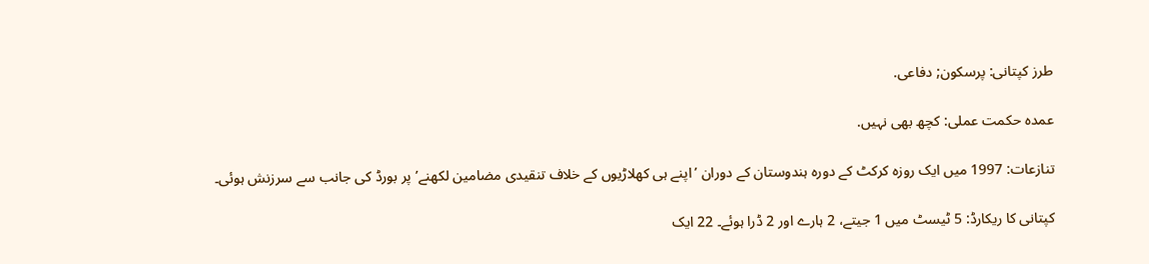طرز کپتانی: پرسکون; دفاعی.

عمدہ حکمت عملی: کچھ بھی نہیں.

تنازعات: 1997 میں ایک روزہ کرکٹ کے دورہ ہندوستان کے دوران ’اپنے ہی کھلاڑیوں کے خلاف تنقیدی مضامین لکھنے’ پر بورڈ کی جانب سے سرزنش ہوئی۔

کپتانی کا ریکارڈ: 5 ٹیسٹ میں 1 جیتے، 2 ہارے اور 2 ڈرا ہوئے۔ 22 ایک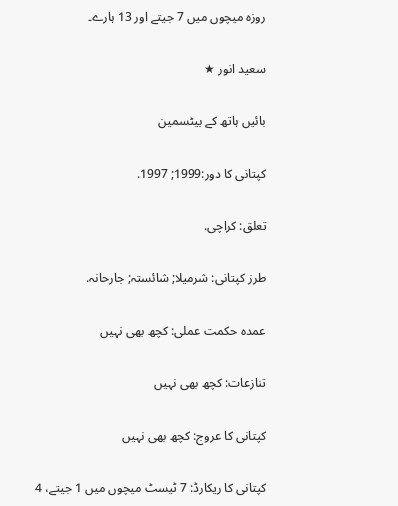روزہ میچوں میں 7 جیتے اور 13 ہارے۔

سعید انور ★

بائیں ہاتھ کے بیٹسمین

کپتانی کا دور:1999; 1997.

تعلق: کراچی.

طرز کپتانی: شرمیلا; شائستہ; جارحانہ.

عمدہ حکمت عملی: کچھ بھی نہیں

تنازعات: کچھ بھی نہیں

کپتانی کا عروج: کچھ بھی نہیں

کپتانی کا ریکارڈ: 7 ٹیسٹ میچوں میں 1 جیتے، 4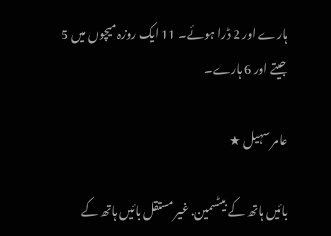ہارے اور 2 ڈرا ہوئے۔ 11 ایک روزہ میچوں میں 5 جیتے اور 6 ہارے۔

عامر سہیل ★

بائیں ہاتھ کے بیٹسمین. غیر مستقل بائیں ہاتھ کے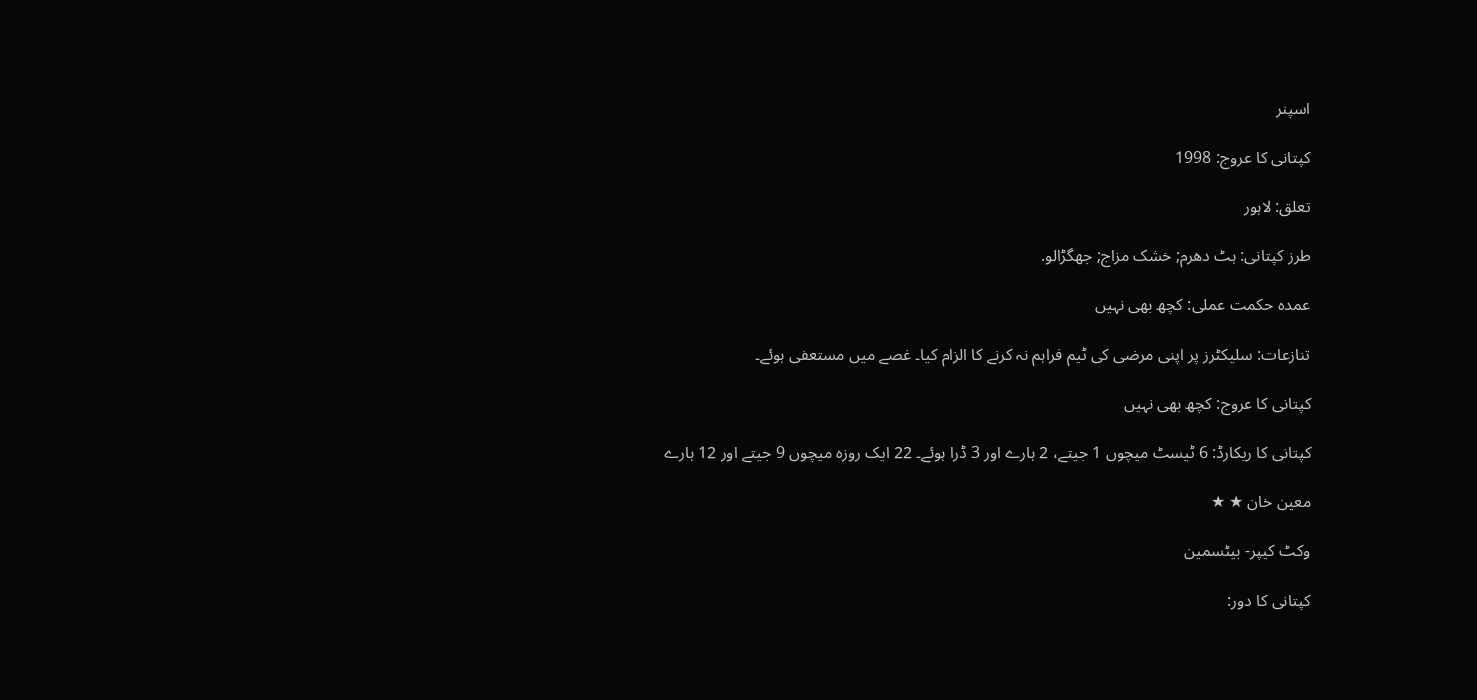اسپنر

کپتانی کا عروج: 1998

تعلق: لاہور

طرز کپتانی: ہٹ دھرم; خشک مزاج; جھگڑالو.

عمدہ حکمت عملی: کچھ بھی نہیں

تنازعات: سلیکٹرز پر اپنی مرضی کی ٹیم فراہم نہ کرنے کا الزام کیا۔ غصے میں مستعفی ہوئے۔

کپتانی کا عروج: کچھ بھی نہیں

کپتانی کا ریکارڈ: 6 ٹیسٹ میچوں 1 جیتے، 2 ہارے اور 3 ڈرا ہوئے۔ 22 ایک روزہ میچوں 9 جیتے اور 12 ہارے

معین خان ★ ★

وکٹ کیپر- بیٹسمین

کپتانی کا دور: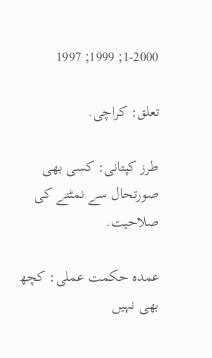1-2000; 1999; 1997

تعلق: کراچی.

طرز کپتانی: کسی بھی صورتحال سے نمٹنے کی صلاحیت.

عمدہ حکمت عملی: کچھ بھی نہیں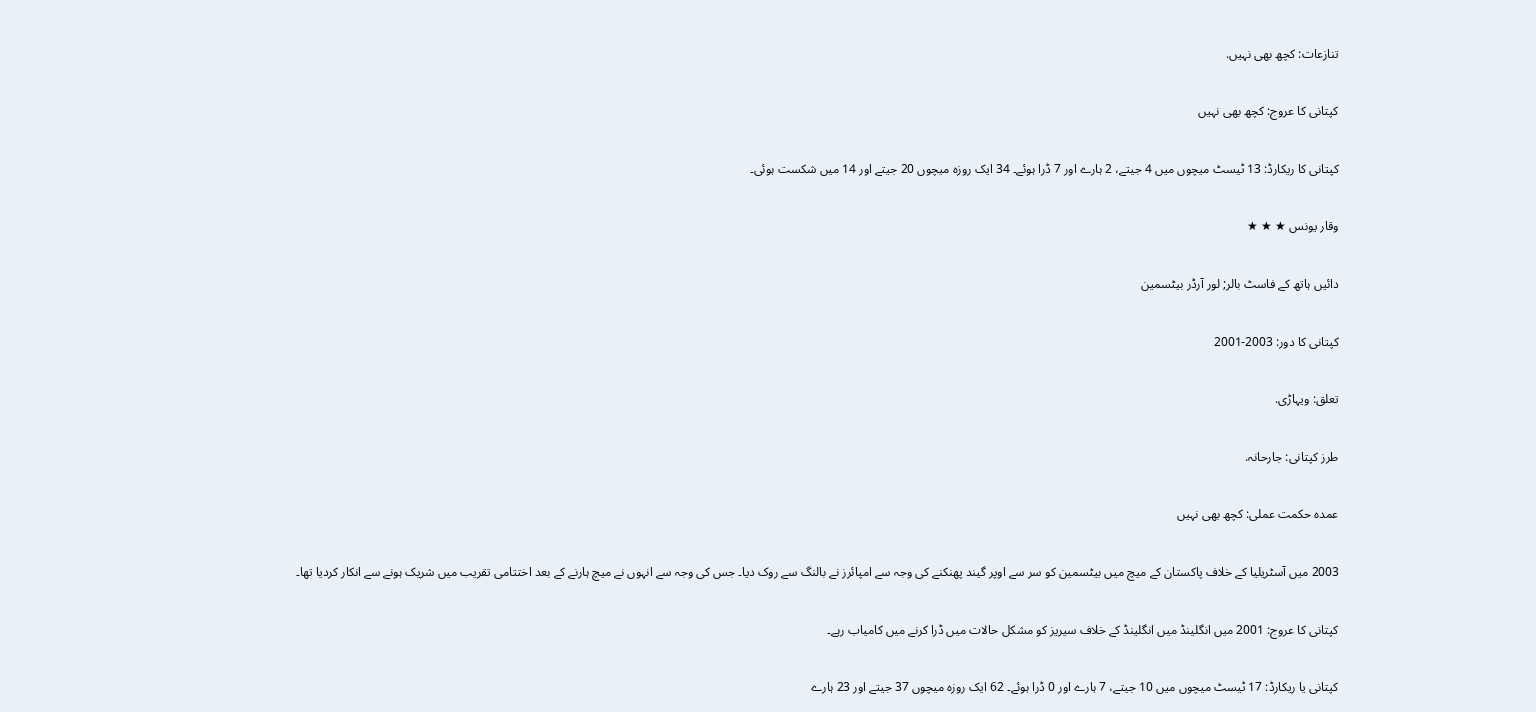تنازعات: کچھ بھی نہیں.

کپتانی کا عروج: کچھ بھی نہیں

کپتانی کا ریکارڈ: 13 ٹیسٹ میچوں میں 4 جیتے، 2 ہارے اور 7 ڈرا ہوئے۔ 34 ایک روزہ میچوں 20 جیتے اور 14 میں شکست ہوئی۔

وقار یونس ★ ★ ★

دائیں ہاتھ کے فاسٹ بالر; لور آرڈر بیٹسمین

کپتانی کا دور: 2003-2001

تعلق: ویہاڑی.

طرز کپتانی: جارحانہ.

عمدہ حکمت عملی: کچھ بھی نہیں

2003 میں آسٹریلیا کے خلاف پاکستان کے میچ میں بیٹسمین کو سر سے اوپر گیند پھنکنے کی وجہ سے امپائرز نے بالنگ سے روک دیا۔ جس کی وجہ سے انہوں نے میچ ہارنے کے بعد اختتامی تقریب میں شریک ہونے سے انکار کردیا تھا۔

کپتانی کا عروج: 2001 میں انگلینڈ میں انگلینڈ کے خلاف سیریز کو مشکل حالات میں ڈرا کرنے میں کامیاب رہے۔

کپتانی یا ریکارڈ: 17 ٹیسٹ میچوں میں 10 جیتے، 7 ہارے اور 0 ڈرا ہوئے۔ 62 ایک روزہ میچوں 37 جیتے اور 23 ہارے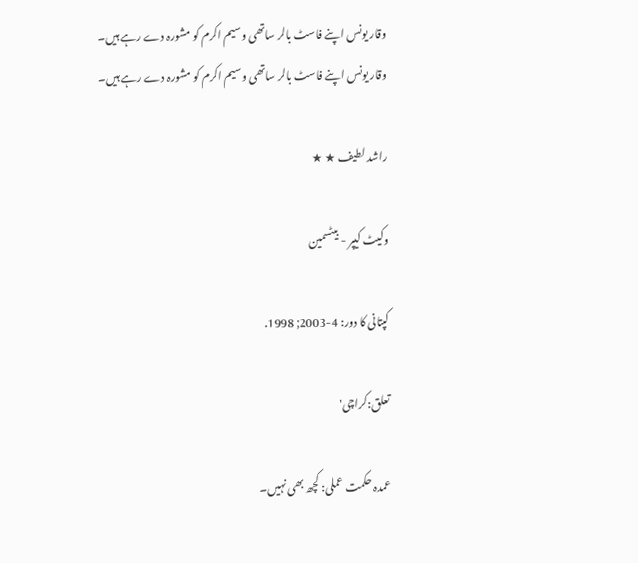وقار یونس اپنے فاسٹ بالر ساتھی وسیم اکرم کو مشورہ دے رہے ہیں۔
وقار یونس اپنے فاسٹ بالر ساتھی وسیم اکرم کو مشورہ دے رہے ہیں۔

راشد لطیف ★ ★

وکیٹ کیپر - بیٹسمین

کپتانی کا دور: 4-2003; 1998.

تعلق:کراچی'

عمدہ حکمت عملی: کچھ بھی نہیں۔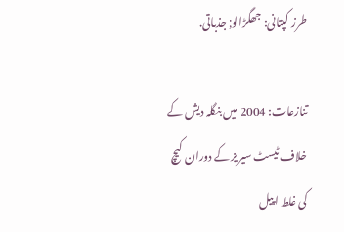طرز کپتانی: جھگڑالو; جذباتی.

تنازعات: 2004 میں بنگلہ دیش کے خلاف ٹیسٹ سیریز کے دوران کیچ کی غلط اپیل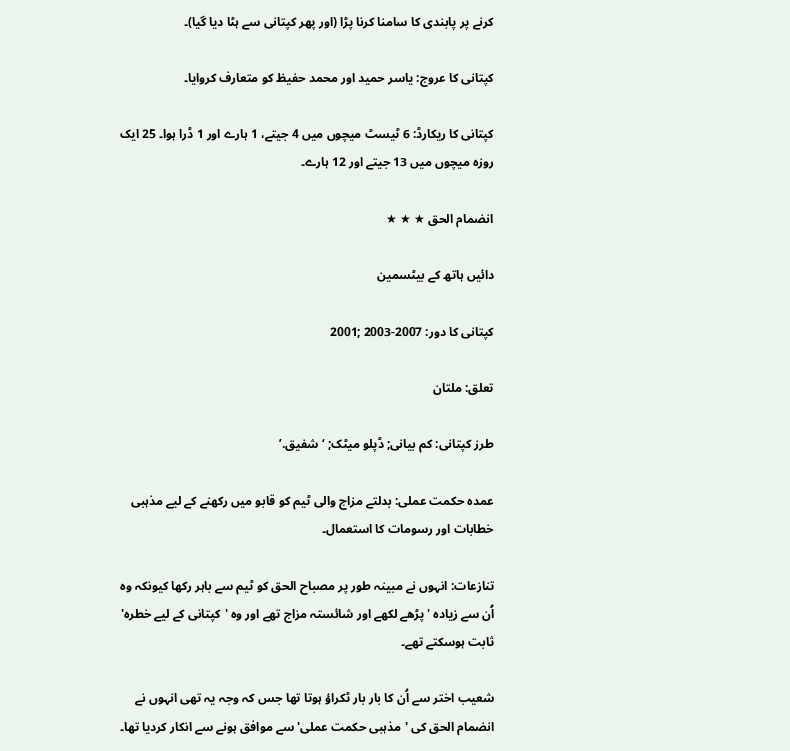کرنے پر پابندی کا سامنا کرنا پڑا (اور پھر کپتانی سے ہٹا دیا گیا)۔

کپتانی کا عروج: یاسر حمید اور محمد حفیظ کو متعارف کروایا۔

کپتانی کا ریکارڈ: 6 ٹیسٹ میچوں میں 4 جیتے، 1 ہارے اور 1 ڈرا ہوا۔ 25 ایک روزہ میچوں میں 13 جیتے اور 12 ہارے۔

انضمام الحق ★ ★ ★

دائیں ہاتھ کے بیٹسمین

کپتانی کا دور: 2007-2003 ;2001

تعلق: ملتان

طرز کپتانی: کم بیانی; ڈپلو میٹک; ‘شفیق.’

عمدہ حکمت عملی: بدلتے مزاج والی ٹیم کو قابو میں رکھنے کے لیے مذہبی خطابات اور رسومات کا استعمال۔

تنازعات: انہوں نے مبینہ طور پر مصباح الحق کو ٹیم سے باہر رکھا کیونکہ وہ اُن سے زیادہ 'پڑھے لکھے اور شائستہ مزاج تھے اور وہ 'کپتانی کے لیے خطرہ' ثابت ہوسکتے تھے۔

شعیب اختر سے اُن کا بار بار ٹکراؤ ہوتا تھا جس کہ وجہ یہ تھی انہوں نے انضمام الحق کی 'مذہبی حکمت عملی' سے موافق ہونے سے انکار کردیا تھا۔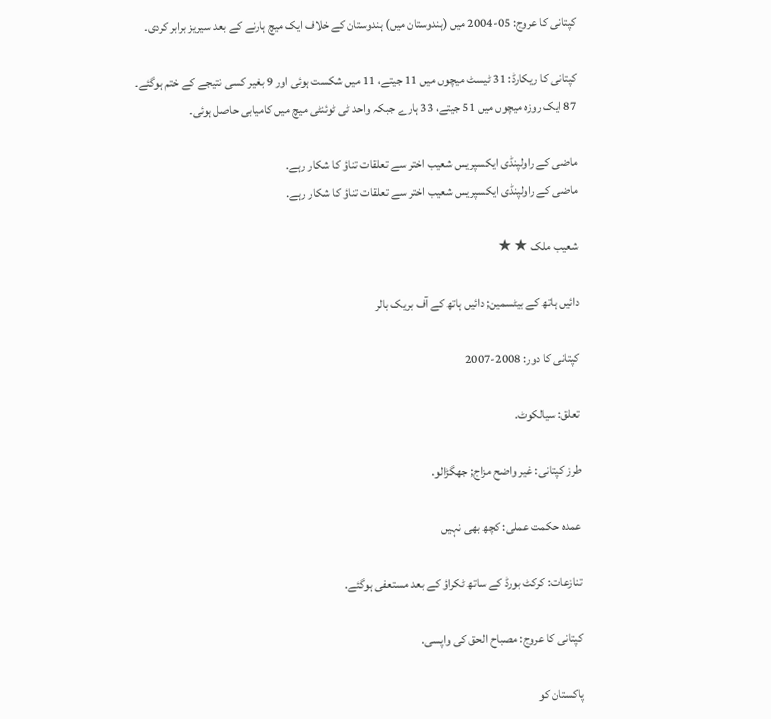کپتانی کا عروج: 05-2004 میں (ہندوستان میں) ہندوستان کے خلاف ایک میچ ہارنے کے بعد سیریز برابر کردی۔

کپتانی کا ریکارڈ: 31 ٹیسٹ میچوں میں 11 جیتے، 11 میں شکست ہوئی اور 9 بغیر کسی نتیجے کے ختم ہوگئے۔ 87 ایک روزہ میچوں میں 51 جیتے، 33 ہارے جبکہ واحد ٹی ٹوئنٹی میچ میں کامیابی حاصل ہوئی۔

ماضی کے راولپنڈی ایکسپریس شعیب اختر سے تعلقات تناؤ کا شکار رہے.
ماضی کے راولپنڈی ایکسپریس شعیب اختر سے تعلقات تناؤ کا شکار رہے.

شعیب ملک ★ ★

دائیں ہاتھ کے بیٹسمین; دائیں ہاتھ کے آف بریک بالر

کپتانی کا دور: 2008-2007

تعلق: سیالکوٹ.

طرز کپتانی: غیر واضح مزاج; جھگڑالو.

عمدہ حکمت عملی: کچھ بھی نہیں

تنازعات: کرکٹ بورڈ کے ساتھ ٹکراؤ کے بعد مستعفی ہوگئے.

کپتانی کا عروج: مصباح الحق کی واپسی.

پاکستان کو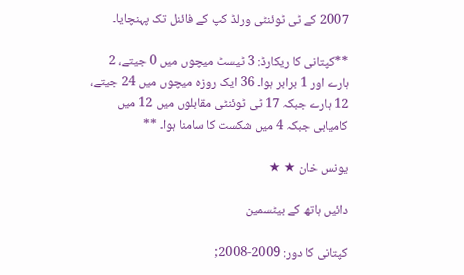2007 کے ٹی ٹوئنٹی ورلڈ کپ کے فائنل تک پہنچایا۔

**کپتانی کا ریکارڈ: 3 ٹیسٹ میچوں میں 0 جیتے، 2 ہارے اور 1 برابر ہوا۔ 36 ایک روزہ میچوں میں 24 جیتے، 12 ہارے جبکہ 17 ٹی ٹوئنٹی مقابلوں میں 12 میں کامیابی جبکہ 4 میں شکست کا سامنا ہوا۔ **

یونس خان ★ ★

دائیں ہاتھ کے بیٹسمین

کپتانی کا دور: 2009-2008;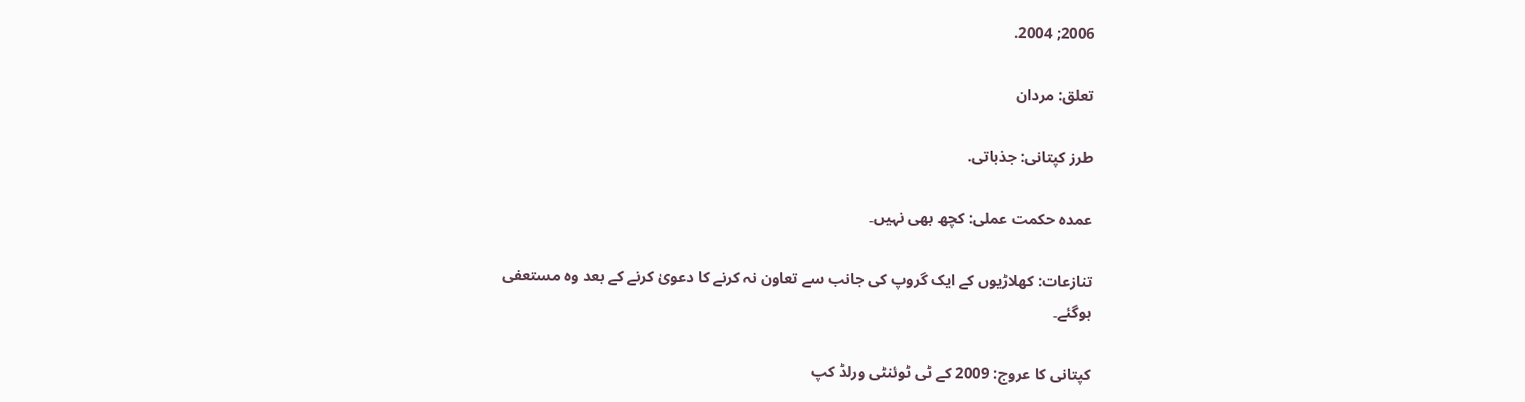2006; 2004.

تعلق: مردان

طرز کپتانی: جذباتی.

عمدہ حکمت عملی: کچھ بھی نہیں۔

تنازعات: کھلاڑیوں کے ایک گروپ کی جانب سے تعاون نہ کرنے کا دعویٰ کرنے کے بعد وہ مستعفی ہوگئے۔

کپتانی کا عروج: 2009 کے ٹی ٹوئنٹی ورلڈ کپ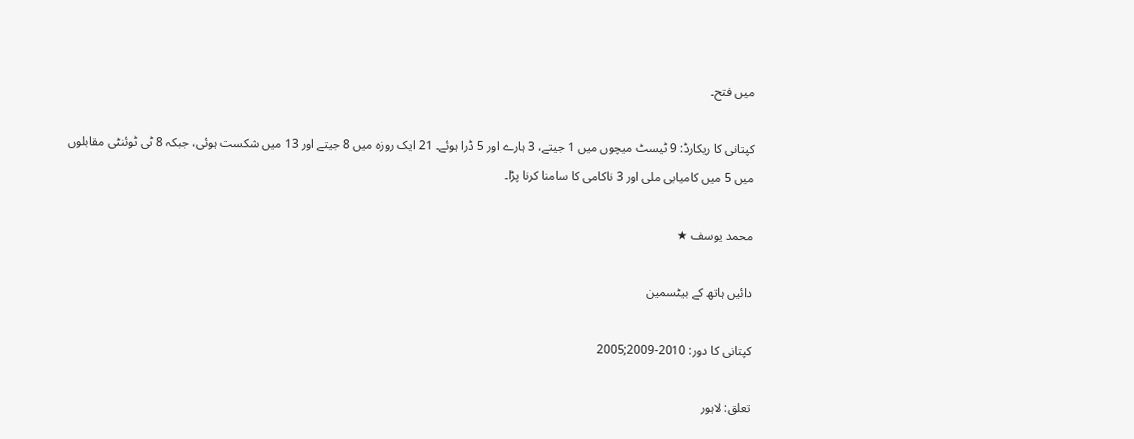میں فتح۔

کپتانی کا ریکارڈ: 9 ٹیسٹ میچوں میں 1 جیتے، 3 ہارے اور 5 ڈرا ہوئے۔ 21 ایک روزہ میں 8 جیتے اور 13 میں شکست ہوئی، جبکہ 8 ٹی ٹوئنٹی مقابلوں میں 5 میں کامیابی ملی اور 3 ناکامی کا سامنا کرنا پڑا۔

محمد یوسف ★

دائیں ہاتھ کے بیٹسمین

کپتانی کا دور: 2010-2009;2005

تعلق: لاہور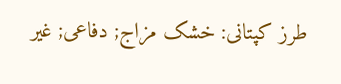طرز کپتانی: خشک مزاج; دفاعی; غیر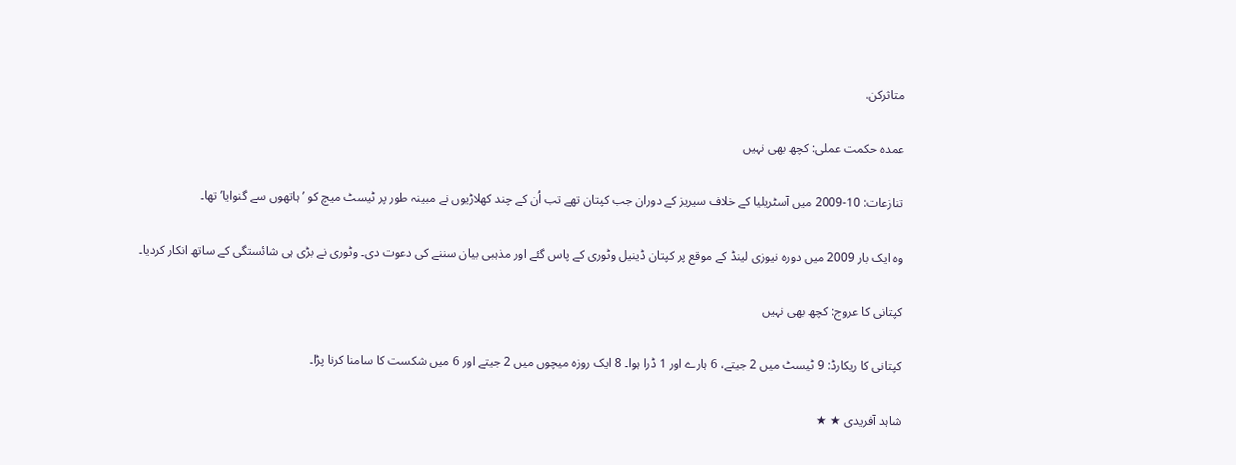متاثرکن.

عمدہ حکمت عملی: کچھ بھی نہیں

تنازعات: 10-2009 میں آسٹریلیا کے خلاف سیریز کے دوران جب کپتان تھے تب اُن کے چند کھلاڑیوں نے مبینہ طور پر ٹیسٹ میچ کو ’ہاتھوں سے گنوایا’ تھا۔

وہ ایک بار 2009 میں دورہ نیوزی لینڈ کے موقع پر کپتان ڈینیل وٹوری کے پاس گئے اور مذہبی بیان سننے کی دعوت دی۔ وٹوری نے بڑی ہی شائستگی کے ساتھ انکار کردیا۔

کپتانی کا عروج: کچھ بھی نہیں

کپتانی کا ریکارڈ: 9 ٹیسٹ میں 2 جیتے، 6 ہارے اور 1 ڈرا ہوا۔ 8 ایک روزہ میچوں میں 2 جیتے اور 6 میں شکست کا سامنا کرنا پڑا۔

شاہد آفریدی ★ ★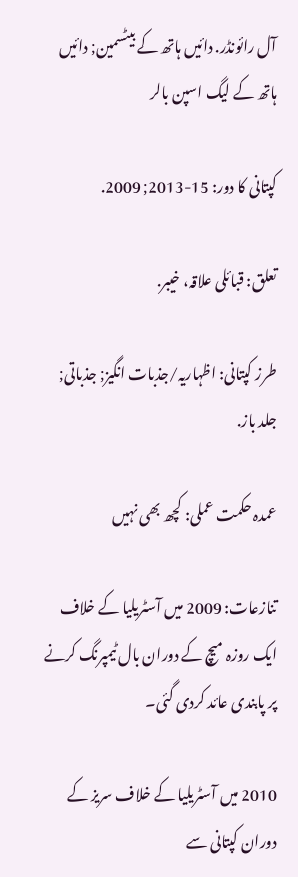آل رائونڈر. دائیں ہاتھ کے بیٹسمین; دائیں ہاتھ کے لیگ اسپن بالر

کپتانی کا دور: 15-2013; 2009.

تعلق: قبائلی علاقہ، خیبر.

طرز کپتانی: اظہاریہ/جذبات انگیز; جذباتی; جلد باز.

عمدہ حکمت عملی: کچھ بھی نہیں

تنازعات: 2009 میں آسٹریلیا کے خلاف ایک روزہ میچ کے دوران بال ٹیمپرنگ کرنے پر پابندی عائد کردی گئی۔

2010 میں آسٹریلیا کے خلاف سریز کے دوران کپتانی سے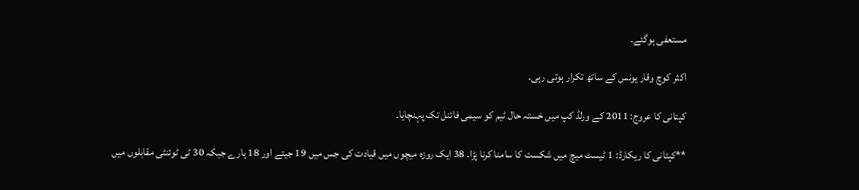مستعفی ہوگئے۔

اکثر کوچ وقار یونس کے ساتھ تکرار ہوتی رہی۔

کپتانی کا عروج: 2011 کے ورلڈ کپ میں خستہ حال ٹیم کو سیمی فائنل تک پہنچایا۔

**کپتانی کا ریکارڈ: 1 ٹیسٹ میچ میں شکست کا سامنا کرنا پڑا۔ 38 ایک روزہ میچوں میں قیادت کی جس میں 19 جیتے اور 18 ہارے جبکہ 30 ٹی ٹوئنٹی مقابلوں میں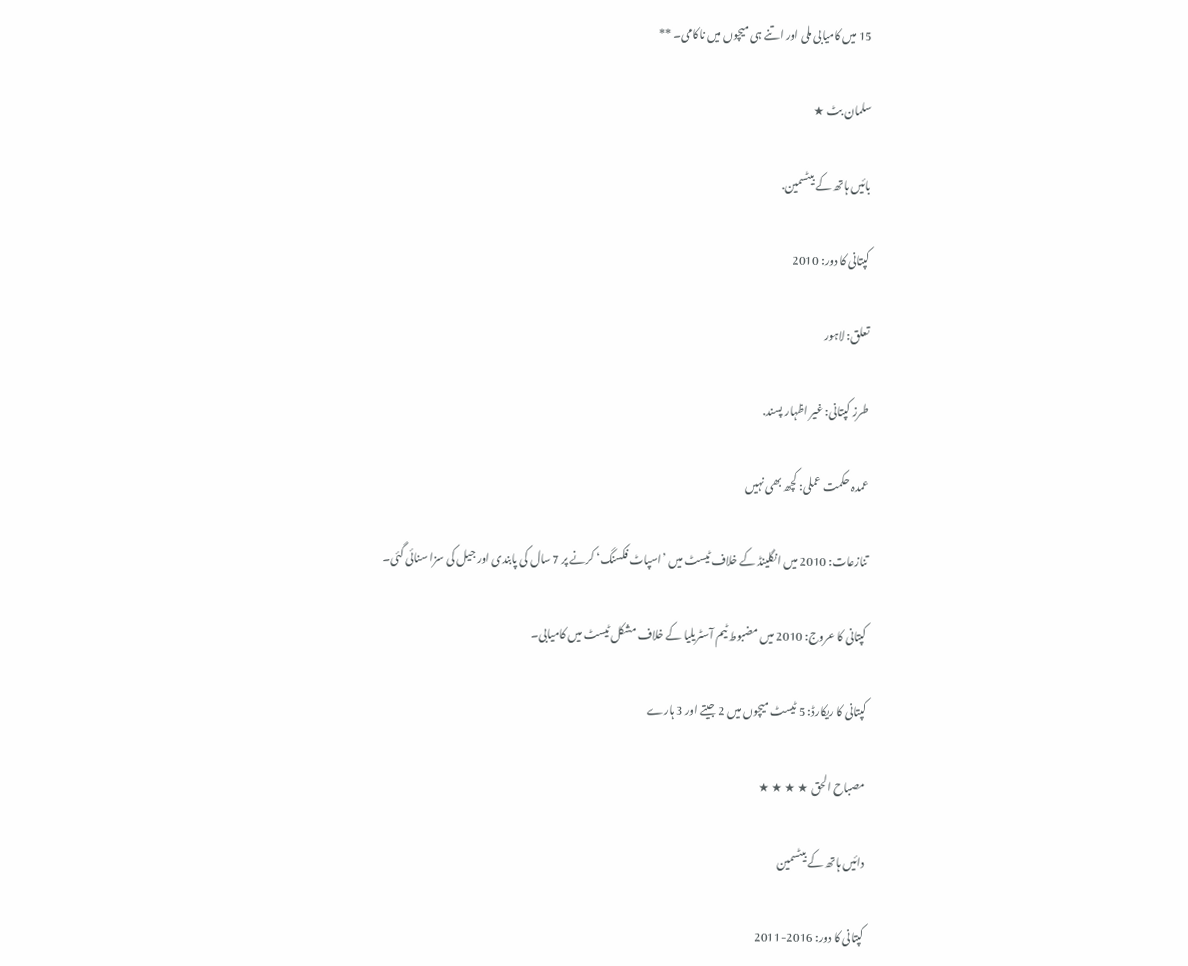15 میں کامیابی ملی اور اتنے ہی میچوں میں ناکامی۔ **

سلمان بٹ ★

بائیں ہاتھ کے بیٹسمین.

کپتانی کا دور: 2010

تعلق: لاہور

طرز کپتانی: غیر اظہار پسند.

عمدہ حکمت عملی: کچھ بھی نہیں

تنازعات: 2010 میں انگلینڈ کے خلاف ٹیسٹ میں ’اسپاٹ فکسنگ‘ کرنے پر 7 سال کی پابندی اور جیل کی سزا سنائی گئی۔

کپتانی کا عروج: 2010 میں مضبوط ٹیم آسٹریلیا کے خلاف مشکل ٹیسٹ میں کامیابی۔

کپتانی کا ریکارڈ: 5 ٹیسٹ میچوں میں 2 جیتے اور 3 ہارے

مصباح الحق ★ ★ ★ ★

دائیں ہاتھ کے بیٹسمین

کپتانی کا دور: 2016-2011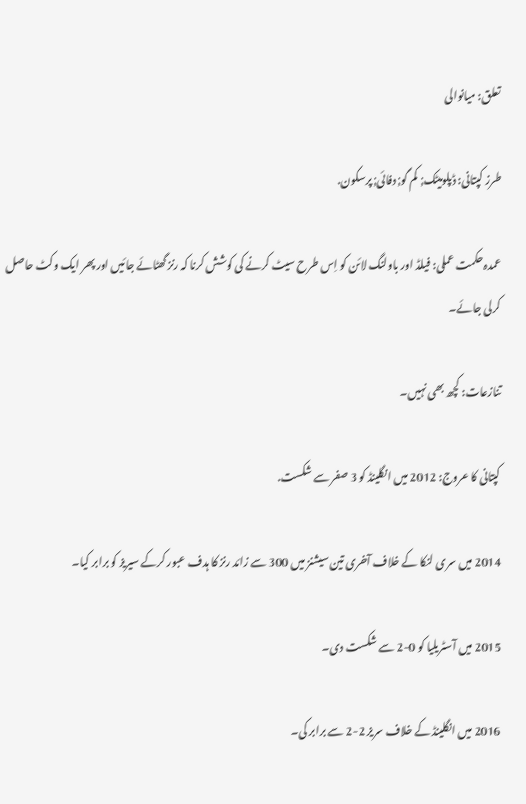تعلق: میانوالی

طرز کپتانی: ڈپلومیٹک; کم گو; دفائی; پرسکون.

عمدہ حکمت عملی: فیلڈ اور باولنگ لائن کو اِس طرح سیٹ کرنے کی کوشش کرنا کہ رنز گھٹائے جائیں اور پھر ایک وکٹ حاصل کرلی جائے۔

تنازعات: کچھ بھی نہیں۔

کپتانی کا عروج: 2012 میں انگلینڈ کو 3 صفر سے شکست.

2014 میں سری لنکا کے خلاف آخری تین سیشنز میں 300 سے زائد رنز کا ہدف عبور کرکے سیریز کو برابر کیا۔

2015 میں آسٹریلیا کو 0-2 سے شکست دی۔

2016 میں انگلینڈ کے خلاف سریز 2-2 سے برابر کی۔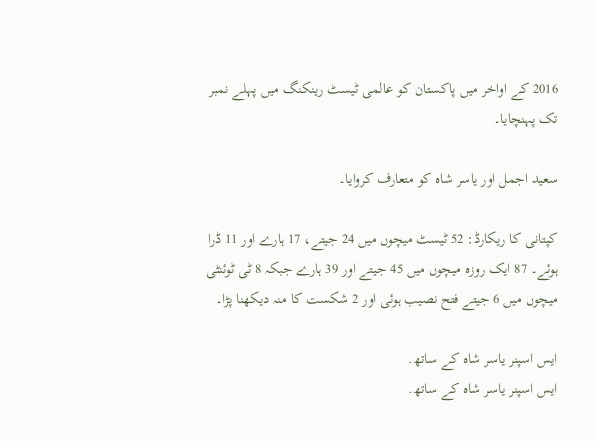2016 کے اواخر میں پاکستان کو عالمی ٹیسٹ رینکنگ میں پہلے نمبر تک پہنچایا۔

سعید اجمل اور یاسر شاہ کو متعارف کروایا۔

کپتانی کا ریکارڈ: 52 ٹیسٹ میچوں میں 24 جیتے، 17 ہارے اور 11 ڈرا ہوئے۔ 87 ایک روزہ میچوں میں 45 جیتے اور 39 ہارے جبکہ 8 ٹی ٹوئنٹی میچوں میں 6 جیتے فتح نصیب ہوئی اور 2 شکست کا منہ دیکھنا پڑا۔

ایس اسپنر یاسر شاہ کے ساتھ.
ایس اسپنر یاسر شاہ کے ساتھ.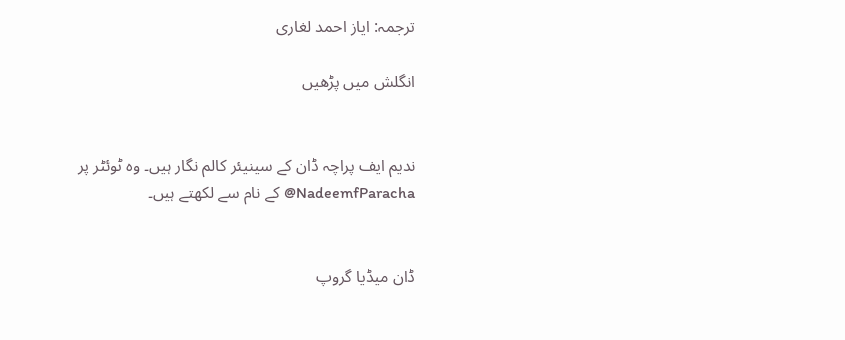ترجمہ: ایاز احمد لغاری

انگلش میں پڑھیں


ندیم ایف پراچہ ڈان کے سینیئر کالم نگار ہیں۔ وہ ٹوئٹر پر NadeemfParacha@ کے نام سے لکھتے ہیں۔


ڈان میڈیا گروپ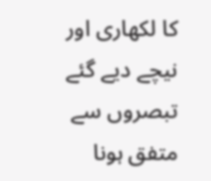کا لکھاری اور نیچے دیے گئے تبصروں سے متفق ہونا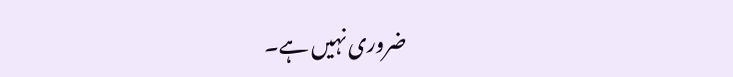ضروری نہیں ہے۔